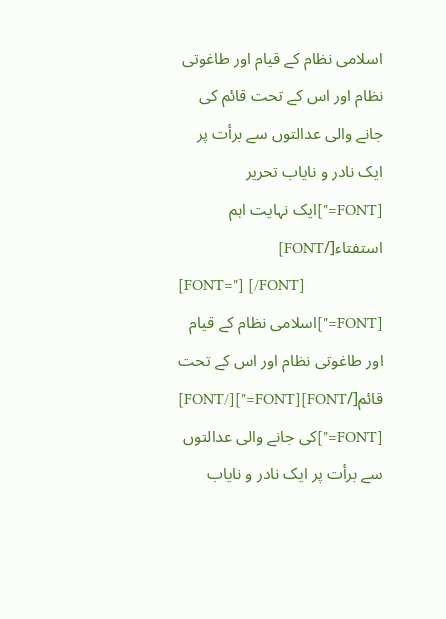اسلامی نظام کے قیام اور طاغوتی نظام اور اس کے تحت قائم کی جانے والی عدالتوں سے برأت پر ایک نادر و نایاب تحریر
[FONT="]ایک نہایت اہم استفتاء[/FONT]
[FONT="] [/FONT]
[FONT="]اسلامی نظام کے قیام اور طاغوتی نظام اور اس کے تحت قائم[/FONT][FONT="][/FONT]
[FONT="]کی جانے والی عدالتوں سے برأت پر ایک نادر و نایاب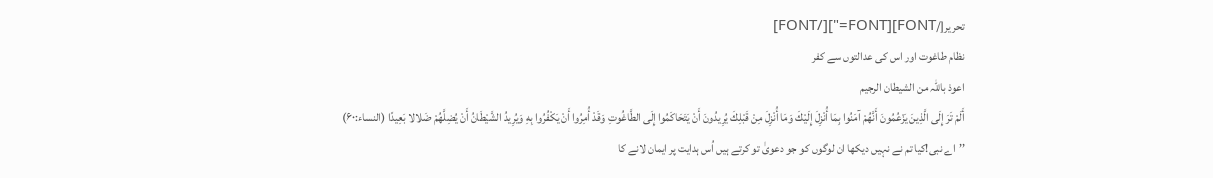تحریر[/FONT][FONT="][/FONT]
نظام طاغوت اور اس کی عدالتوں سے کفر
اعوذ باللّٰہ من الشیطان الرجیم
أَلَمْ تَرَ إِلَى الَّذِينَ يَزْعُمُونَ أَنَّهُمْ آمَنُوا بِمَا أُنْزِلَ إِلَيْكَ وَمَا أُنْزِلَ مِنْ قَبْلِكَ يُرِيدُونَ أَنْ يَتَحَاكَمُوا إِلَى الطَّاغُوتِ وَقَدْ أُمِرُوا أَنْ يَكْفُرُوا بِهِ وَيُرِيدُ الشَّيْطَانُ أَنْ يُضِلَّهُمْ ضَلالا بَعِيدًا (النساء:۶۰)
’’اے نبی!کیا تم نے نہیں دیکھا ان لوگوں کو جو دعویٰ تو کرتے ہیں اُس ہدایت پر ایمان لانے کا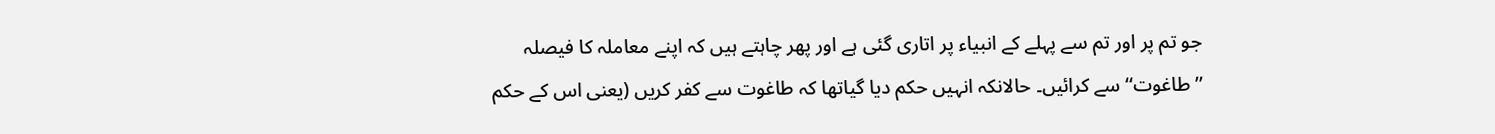جو تم پر اور تم سے پہلے کے انبیاء پر اتاری گئی ہے اور پھر چاہتے ہیں کہ اپنے معاملہ کا فیصلہ ’’طاغوت‘‘سے کرائیں۔ حالانکہ انہیں حکم دیا گیاتھا کہ طاغوت سے کفر کریں (یعنی اس کے حکم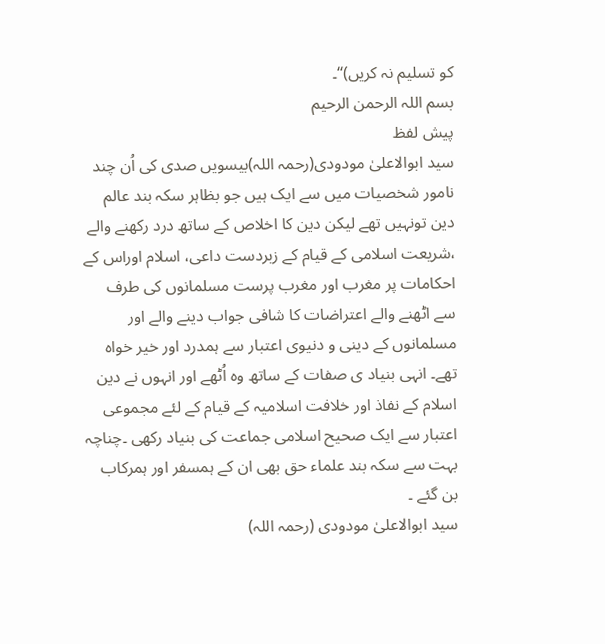کو تسلیم نہ کریں)‘‘۔
بسم اللہ الرحمن الرحیم
پیش لفظ
سید ابوالاعلیٰ مودودی(رحمہ اللہ)بیسویں صدی کی اُن چند نامور شخصیات میں سے ایک ہیں جو بظاہر سکہ بند عالم دین تونہیں تھے لیکن دین کا اخلاص کے ساتھ درد رکھنے والے ،شریعت اسلامی کے قیام کے زبردست داعی، اسلام اوراس کے احکامات پر مغرب اور مغرب پرست مسلمانوں کی طرف سے اٹھنے والے اعتراضات کا شافی جواب دینے والے اور مسلمانوں کے دینی و دنیوی اعتبار سے ہمدرد اور خیر خواہ تھے۔ انہی بنیاد ی صفات کے ساتھ وہ اُٹھے اور انہوں نے دین اسلام کے نفاذ اور خلافت اسلامیہ کے قیام کے لئے مجموعی اعتبار سے ایک صحیح اسلامی جماعت کی بنیاد رکھی ۔چناچہ بہت سے سکہ بند علماء حق بھی ان کے ہمسفر اور ہمرکاب بن گئے ۔
سید ابوالاعلیٰ مودودی (رحمہ اللہ)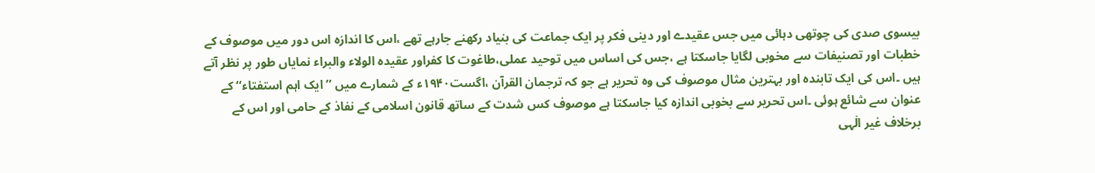بیسوی صدی کی چوتھی دہائی میں جس عقیدے اور دینی فکر پر ایک جماعت کی بنیاد رکھنے جارہے تھے ،اس کا اندازہ اس دور میں موصوف کے خطبات اور تصنیفات سے مخوبی لگایا جاسکتا ہے ،جس کی اساس میں توحید عملی،طاغوت کا کفراور عقیدہ الولاء والبراء نمایاں طور پر نظر آتے ہیں ۔اس کی ایک تابندہ اور بہترین مثال موصوف کی وہ تحریر ہے جو کہ ترجمان القرآن ،اگست۱۹۴۰ء کے شمارے میں ’’ایک اہم استفتاء‘‘ کے عنوان سے شائع ہوئی ۔اس تحریر سے بخوبی اندازہ کیا جاسکتا ہے موصوف کس شدت کے ساتھ قانون اسلامی کے نفاذ کے حامی اور اس کے برخلاف غیر الٰہی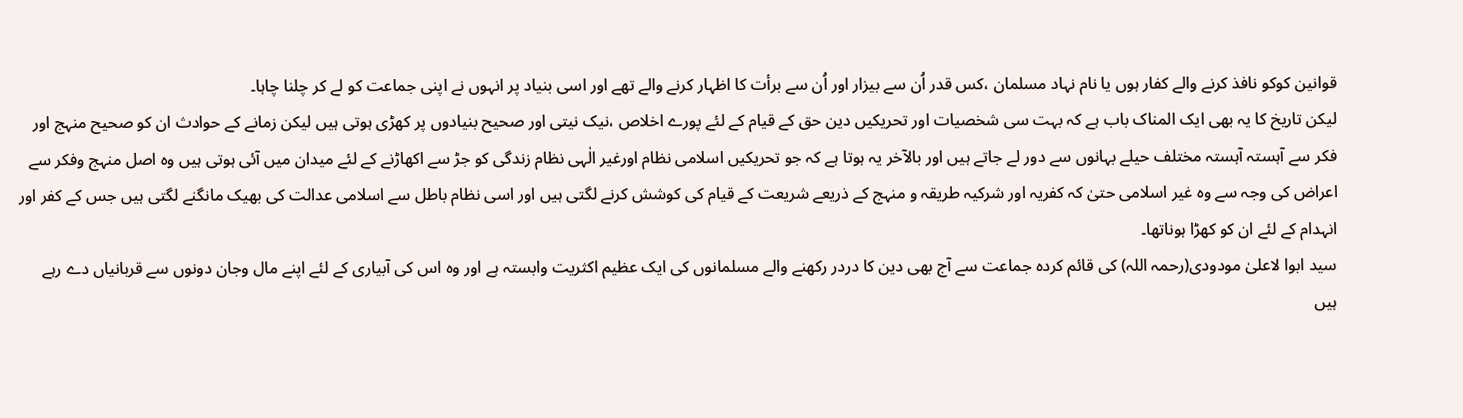قوانین کوکو نافذ کرنے والے کفار ہوں یا نام نہاد مسلمان ،کس قدر اُن سے بیزار اور اُن سے برأت کا اظہار کرنے والے تھے اور اسی بنیاد پر انہوں نے اپنی جماعت کو لے کر چلنا چاہا۔
لیکن تاریخ کا یہ بھی ایک المناک باب ہے کہ بہت سی شخصیات اور تحریکیں دین حق کے قیام کے لئے پورے اخلاص ،نیک نیتی اور صحیح بنیادوں پر کھڑی ہوتی ہیں لیکن زمانے کے حوادث ان کو صحیح منہج اور فکر سے آہستہ آہستہ مختلف حیلے بہانوں سے دور لے جاتے ہیں اور بالآخر یہ ہوتا ہے کہ جو تحریکیں اسلامی نظام اورغیر الٰہی نظام زندگی کو جڑ سے اکھاڑنے کے لئے میدان میں آئی ہوتی ہیں وہ اصل منہج وفکر سے اعراض کی وجہ سے وہ غیر اسلامی حتیٰ کہ کفریہ اور شرکیہ طریقہ و منہج کے ذریعے شریعت کے قیام کی کوشش کرنے لگتی ہیں اور اسی نظام باطل سے اسلامی عدالت کی بھیک مانگنے لگتی ہیں جس کے کفر اور انہدام کے لئے ان کو کھڑا ہوناتھا۔
سید ابوا لاعلیٰ مودودی(رحمہ اللہ) کی قائم کردہ جماعت سے آج بھی دین کا دردر رکھنے والے مسلمانوں کی ایک عظیم اکثریت وابستہ ہے اور وہ اس کی آبیاری کے لئے اپنے مال وجان دونوں سے قربانیاں دے رہے ہیں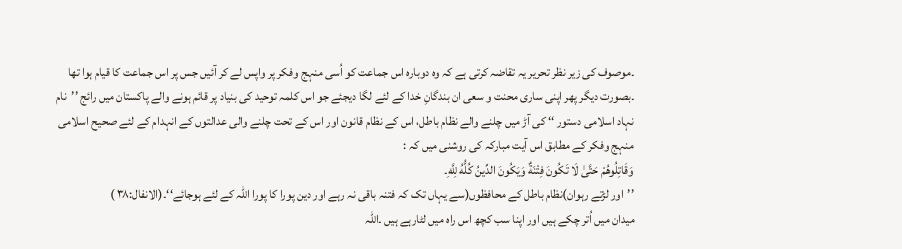۔موصوف کی زیر نظر تحریر یہ تقاضہ کرتی ہے کہ وہ دوبارہ اس جماعت کو اُسی منہج وفکر پر واپس لے کر آئیں جس پر اس جماعت کا قیام ہوا تھا ۔بصورت دیگر پھر اپنی ساری محنت و سعی ان بندگانِ خدا کے لئے لگا دیجئے جو اس کلمہ توحید کی بنیاد پر قائم ہونے والے پاکستان میں رائج ’’نام نہاد اسلامی دستور ‘‘ کی آڑ میں چلنے والے نظام باطل، اس کے نظام قانون اور اس کے تحت چلنے والی عدالتوں کے انہدام کے لئے صحیح اسلامی منہج وفکر کے مطابق اس آیت مبارکہ کی روشنی میں کہ :
وَقَاتِلُوهُمْ حَتَّىٰ لَا تَكُونَ فِتْنَةٌ وَيَكُونَ الدِّينُ كُلُّهُ لِلَّهِ۔
’’اور لڑتے رہوان)نظام باطل کے محافظوں(سے یہاں تک کہ فتنہ باقی نہ رہے اور دین پورا کا پورا اللہ کے لئے ہوجائے‘‘۔(الانفال:۳۸ )
میدان میں اُتر چکے ہیں اور اپنا سب کچھ اس راہ میں لٹارہے ہیں ۔اللہ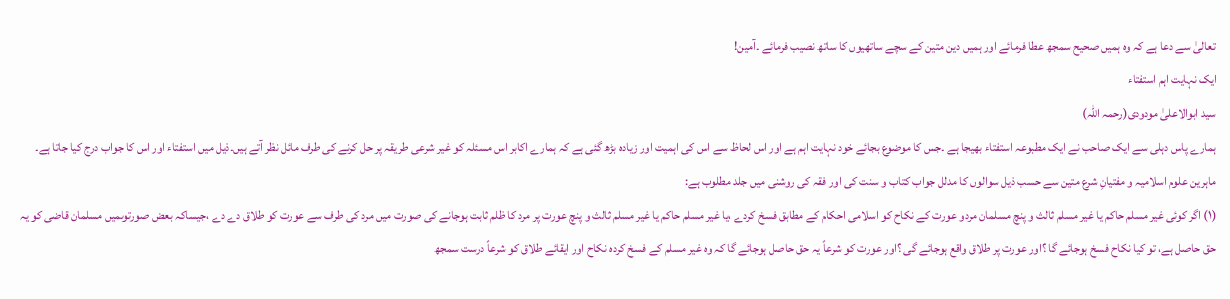تعالیٰ سے دعا ہے کہ وہ ہمیں صحیح سمجھ عطا فرمائے اور ہمیں دین متین کے سچے ساتھیوں کا ساتھ نصیب فرمائے ۔آمین!
ایک نہایت اہم استفتاء
سید ابوالاعلیٰ مودودی(رحمہ اللہ)
ہمارے پاس دہلی سے ایک صاحب نے ایک مطبوعہ استفتاء بھیجا ہے ۔جس کا موضوع بجائے خود نہایت اہم ہے اور اس لحاظ سے اس کی اہمیت اور زیادہ بڑھ گئی ہے کہ ہمارے اکابر اس مسئلہ کو غیر شرعی طریقہ پر حل کرنے کی طرف مائل نظر آتے ہیں۔ذیل میں استفتاء اور اس کا جواب درج کیا جاتا ہے۔
ماہرین علوم اسلامیہ و مفتیانِ شرع متین سے حسب ذیل سوالوں کا مدلل جواب کتاب و سنت کی اور فقہ کی روشنی میں جلد مطلوب ہے:
(۱) اگر کوئی غیر مسلم حاکم یا غیر مسلم ثالث و پنچ مسلمان مردو عورت کے نکاح کو اسلامی احکام کے مطابق فسخ کردے ،یا غیر مسلم حاکم یا غیر مسلم ثالث و پنچ عورت پر مرد کا ظلم ثابت ہوجانے کی صورت میں مرد کی طرف سے عورت کو طلاق دے دے ،جیساکہ بعض صورتوںمیں مسلمان قاضی کو یہ حق حاصل ہے، تو کیا نکاح فسخ ہوجائے گا ؟اور عورت پر طلاق واقع ہوجائے گی ؟اور عورت کو شرعاً یہ حق حاصل ہوجائے گا کہ وہ غیر مسلم کے فسخ کردہ نکاح اور ایقائے طلاق کو شرعاً درست سمجھ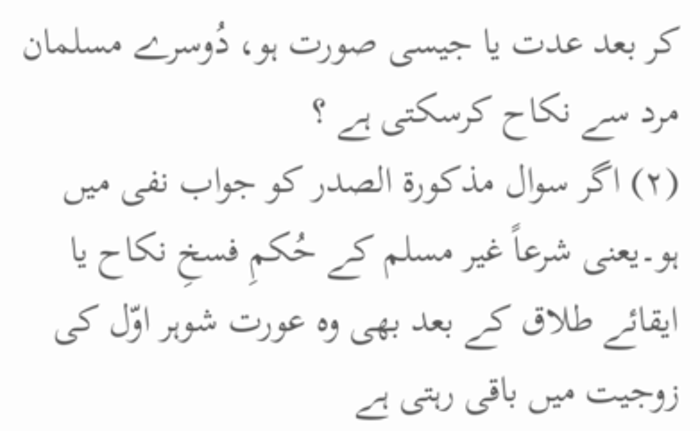کر بعد عدت یا جیسی صورت ہو، دُوسرے مسلمان مرد سے نکاح کرسکتی ہے ؟
(۲) اگر سوال مذکورۃ الصدر کو جواب نفی میں ہو۔یعنی شرعاً غیر مسلم کے حُکمِ فسخِ نکاح یا ایقائے طلاق کے بعد بھی وہ عورت شوہر اوّل کی زوجیت میں باقی رہتی ہے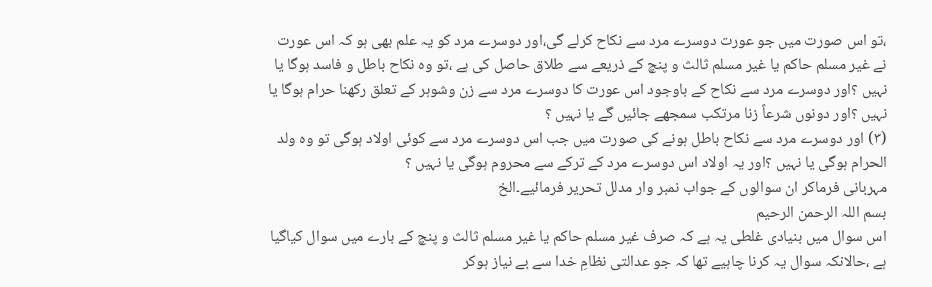،تو اس صورت میں جو عورت دوسرے مرد سے نکاح کرلے گی،اور دوسرے مرد کو یہ علم بھی ہو کہ اس عورت نے غیر مسلم حاکم یا غیر مسلم ثالث و پنچ کے ذریعے سے طلاق حاصل کی ہے ،تو وہ نکاح باطل و فاسد ہوگا یا نہیں ؟اور دوسرے مرد سے نکاح کے باوجود اس عورت کا دوسرے مرد سے زن وشوہر کے تعلق رکھنا حرام ہوگا یا نہیں ؟اور دونوں شرعاً زنا مرتکب سمجھے جائیں گے یا نہیں ؟
(۳) اور دوسرے مرد سے نکاح باطل ہونے کی صورت میں جب اس دوسرے مرد سے کوئی اولاد ہوگی تو وہ ولد الحرام ہوگی یا نہیں ؟اور یہ اولاد اس دوسرے مرد کے ترکے سے محروم ہوگی یا نہیں ؟
مہربانی فرماکر ان سوالوں کے جواب نمبر وار مدلل تحریر فرمائیے۔الخ
بسم اللہ الرحمن الرحیم
اس سوال میں بنیادی غلطی یہ ہے کہ صرف غیر مسلم حاکم یا غیر مسلم ثالث و پنچ کے بارے میں سوال کیاگیا ہے ،حالانکہ سوال یہ کرنا چاہیے تھا کہ جو عدالتی نظامِ خدا سے بے نیاز ہوکر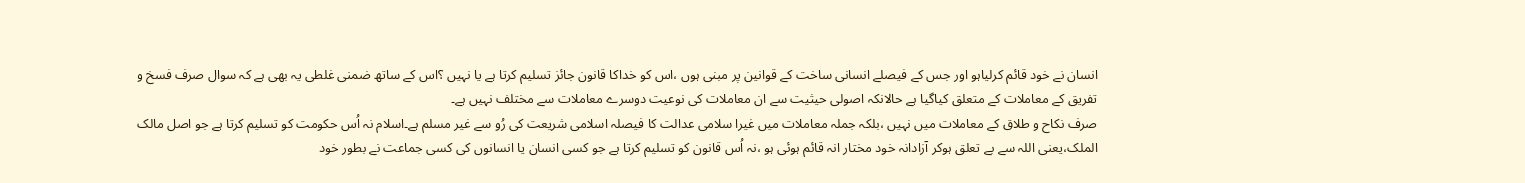انسان نے خود قائم کرلیاہو اور جس کے فیصلے انسانی ساخت کے قوانین پر مبنی ہوں ،اس کو خداکا قانون جائز تسلیم کرتا ہے یا نہیں ؟اس کے ساتھ ضمنی غلطی یہ بھی ہے کہ سوال صرف فسخ و تفریق کے معاملات کے متعلق کیاگیا ہے حالانکہ اصولی حیثیت سے ان معاملات کی نوعیت دوسرے معاملات سے مختلف نہیں ہے۔
صرف نکاح و طلاق کے معاملات میں نہیں ،بلکہ جملہ معاملات میں غیرا سلامی عدالت کا فیصلہ اسلامی شریعت کی رُو سے غیر مسلم ہے۔اسلام نہ اُس حکومت کو تسلیم کرتا ہے جو اصل مالک الملک،یعنی اللہ سے بے تعلق ہوکر آزادانہ خود مختار انہ قائم ہوئی ہو ،نہ اُس قانون کو تسلیم کرتا ہے جو کسی انسان یا انسانوں کی کسی جماعت نے بطور خود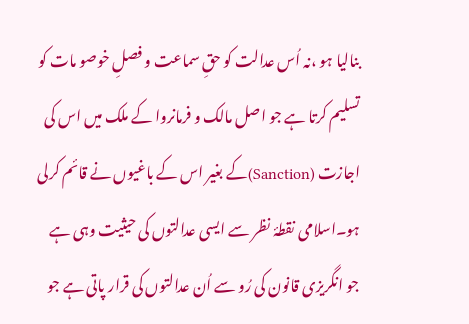بنالیا ہو ،نہ اُس عدالت کو حقِ سماعت و فصلِ خوصو مات کو تسلیم کرتا ہے جو اصل مالک و فرمانروا کے ملک میں اس کی اجازت (Sanction)کے بغیر اس کے باغیوں نے قائم کرلی ہو۔اسلامی نقطۂ نظر سے ایسی عدالتوں کی حیثیت وہی ہے جو انگریزی قانون کی رُو سے اُن عدالتوں کی قرار پاتی ہے جو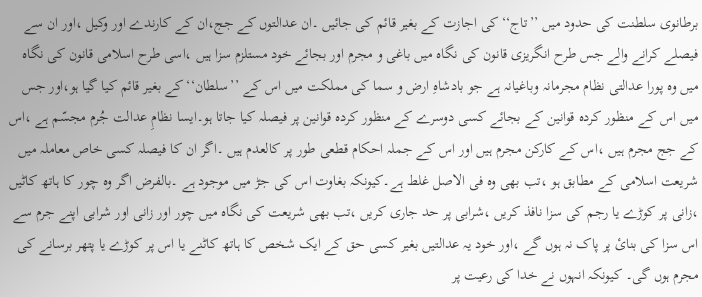برطانوی سلطنت کی حدود میں ’’تاج‘‘کی اجازت کے بغیر قائم کی جائیں ۔ان عدالتوں کے جج،ان کے کارندے اور وکیل ،اور ان سے فیصلے کرانے والے جس طرح انگریزی قانون کی نگاہ میں باغی و مجرم اور بجائے خود مستلزم سزا ہیں ،اسی طرح اسلامی قانون کی نگاہ میں وہ پورا عدالتی نظام مجرمانہ وباغیانہ ہے جو بادشاہِ ارض و سما کی مملکت میں اس کے ’’سلطان‘‘کے بغیر قائم کیا گیا ہو،اور جس میں اس کے منظور کردہ قوانین کے بجائے کسی دوسرے کے منظور کردہ قوانین پر فیصلہ کیا جاتا ہو۔ایسا نظامِ عدالت جُرم مجسّم ہے ،اس کے جج مجرم ہیں ،اس کے کارکن مجرم ہیں اور اس کے جملہ احکام قطعی طور پر کالعدم ہیں ۔اگر ان کا فیصلہ کسی خاص معاملہ میں شریعت اسلامی کے مطابق ہو ،تب بھی وہ فی الاصل غلط ہے۔کیونکہ بغاوت اس کی جڑ میں موجود ہے ۔بالفرض اگر وہ چور کا ہاتھ کاٹیں ،زانی پر کوڑے یا رجم کی سزا نافذ کریں ،شرابی پر حد جاری کریں ،تب بھی شریعت کی نگاہ میں چور اور زانی اور شرابی اپنے جرم سے اس سزا کی بنائ پر پاک نہ ہوں گے ،اور خود یہ عدالتیں بغیر کسی حق کے ایک شخص کا ہاتھ کاٹنے یا اس پر کوڑے یا پتھر برسانے کی مجرم ہوں گی۔ کیونکہ انہوں نے خدا کی رعیت پر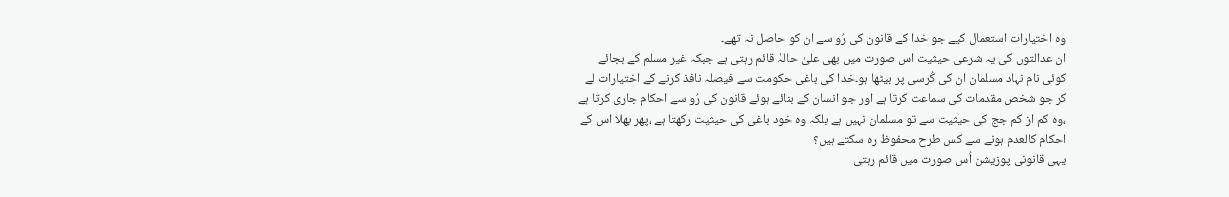وہ اختیارات استعمال کیے جو خدا کے قانون کی رُو سے ان کو حاصل نہ تھے۔
ان عدالتوں کی یہ شرعی حیثیت اس صورت میں بھی علیٰ حالہٰ قائم رہتی ہے جبکہ غیر مسلم کے بجائے کوئی نام نہاد مسلمان ان کی کُرسی پر بیٹھا ہو۔خدا کی باغی حکومت سے فیصلہ نافذ کرنے کے اختیارات لے کر جو شخص مقدمات کی سماعت کرتا ہے اور جو انسان کے بنائے ہوئے قانون کی رُو سے احکام جاری کرتا ہے ،وہ کم از کم جج کی حیثیت سے تو مسلمان نہیں ہے بلکہ وہ خود باغی کی حیثیت رکھتا ہے ،پھر بھلا اس کے احکام کالعدم ہونے سے کس طرح محفوظ رہ سکتے ہیں؟
یہی قانونی پوزیشن اُس صورت میں قائم رہتی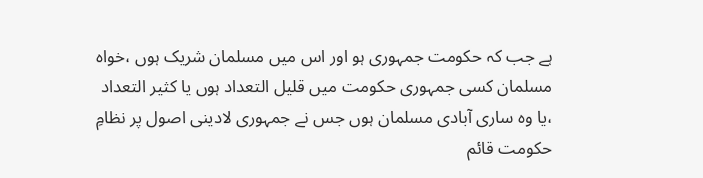ہے جب کہ حکومت جمہوری ہو اور اس میں مسلمان شریک ہوں ،خواہ مسلمان کسی جمہوری حکومت میں قلیل التعداد ہوں یا کثیر التعداد ،یا وہ ساری آبادی مسلمان ہوں جس نے جمہوری لادینی اصول پر نظامِ حکومت قائم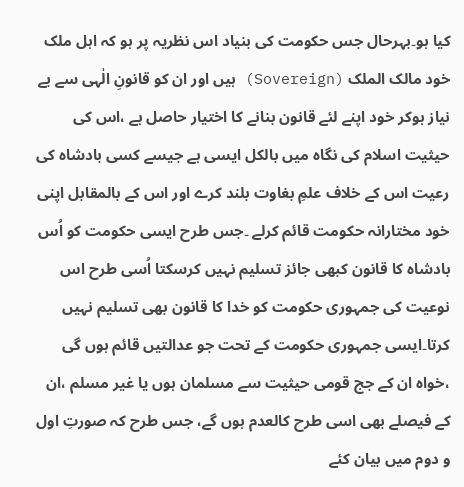کیا ہو۔بہرحال جس حکومت کی بنیاد اس نظریہ پر ہو کہ اہل ملک خود مالک الملک (Sovereign) ہیں اور ان کو قانونِ الٰہی سے بے نیاز ہوکر خود اپنے لئے قانون بنانے کا اختیار حاصل ہے ،اس کی حیثیت اسلام کی نگاہ میں بالکل ایسی ہے جیسے کسی بادشاہ کی رعیت اس کے خلاف علمِ بغاوت بلند کرے اور اس کے بالمقابل اپنی خود مختارانہ حکومت قائم کرلے ۔جس طرح ایسی حکومت کو اُس بادشاہ کا قانون کبھی جائز تسلیم نہیں کرسکتا اُسی طرح اس نوعیت کی جمہوری حکومت کو خدا کا قانون بھی تسلیم نہیں کرتا۔ایسی جمہوری حکومت کے تحت جو عدالتیں قائم ہوں گی ،خواہ ان کے جج قومی حیثیت سے مسلمان ہوں یا غیر مسلم ،ان کے فیصلے بھی اسی طرح کالعدم ہوں گے، جس طرح کہ صورتِ اول و دوم میں بیان کئے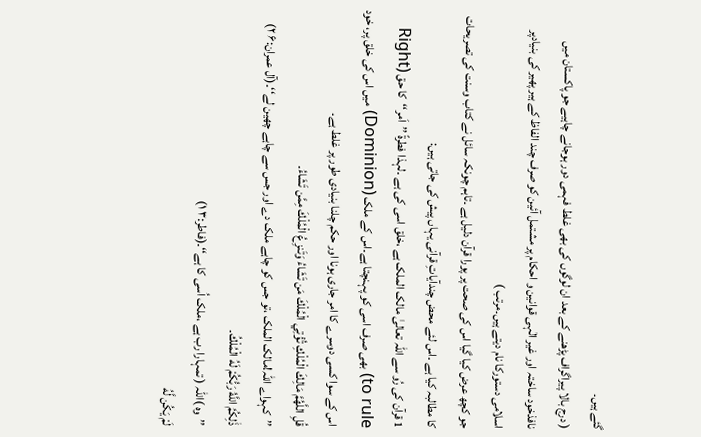گئے ہیں۔
( درج بالا پیراگراف پڑھنے کے بعد ان لوگوں کی بھی غلط فہمی دور ہوجانے چاہیے جو پاکستان میں نافذخود ساختہ اور غیر الٰہی قوانین و احکام پر مشتمل آئین کو صرف چند الفاظ کے ہیر پھیر کی بنیادپر اسلامی دستورکا نام دیتے ہیں۔مرتب )
جو کچھ عرض کیا گیا اس کی صحت پر پورا قرآن دلیل ہے ۔تاہم چونکہ سائل نے کتاب وسنت کی تصریحات کا مطالبہ کیا ہے ۔اس لئے محض چندآیاتِ قرآنی یہاں پیش کی جاتی ہیں:
1 قرآن کی رُو سے اللہ تعالیٰ مالک الملک ہے ،خلق اسی کی ہے ۔لہذا فطرۃً ’’اَمر‘‘کا حق (Right to rule) بھی صرف اسی کو پہنچتا ہے۔اس کے ملک (Dominion) میں اس کی خلق پر، خود اس کے سوا کسی دوسرے کا امر جاری ہونا اور حکم چلنا بنیادی طور پر غلط ہے۔
قُلِ اللَّهُمَّ مَالِكَ الْمُلْكِ تُؤْتِي الْمُلْكَ مَن تَشَاءُ وَتَنزِعُ الْمُلْكَ مِمَّن تَشَاءُ۔
’’کہواے اللہ!مالک الملک ،تو جس کو چاہے ملک دے اور جس سے چاہے چھین لے‘‘۔(آل عمران:۶ ۲)
ذَٰلِكُمُ اللَّهُ رَبُّكُمْ لَهُ الْمُلْكُ۔
’’وہ )اللہ ( تمہارا رب ہے ،ملک اُسی کا ہے‘‘۔(فاطر:۳ ۱)
لَمْ يَكُن لَّهُ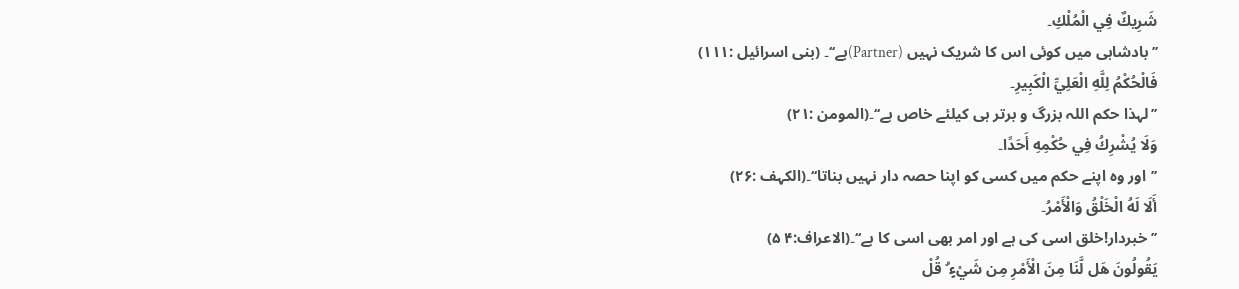شَرِيكٌ فِي الْمُلْكِ۔
’’بادشاہی میں کوئی اس کا شریک نہیں (Partner)ہے‘‘۔ (بنی اسرائیل :۱۱۱)
فَالْحُكْمُ لِلَّهِ الْعَلِيِّ الْكَبِيرِ۔
’’لہذا حکم اللہ بزرگ و برتر ہی کیلئے خاص ہے‘‘۔(المومن :۲۱)
وَلَا يُشْرِكُ فِي حُكْمِهِ أَحَدًا۔
’’اور وہ اپنے حکم میں کسی کو اپنا حصہ دار نہیں بناتا‘‘۔(الکہف :۲۶)
أَلَا لَهُ الْخَلْقُ وَالْأَمْرُ۔
’’خبردار!خلق اسی کی ہے اور امر بھی اسی کا ہے‘‘۔(الاعراف:۴ ۵)
يَقُولُونَ هَل لَّنَا مِنَ الْأَمْرِ مِن شَيْءٍ ۗ قُلْ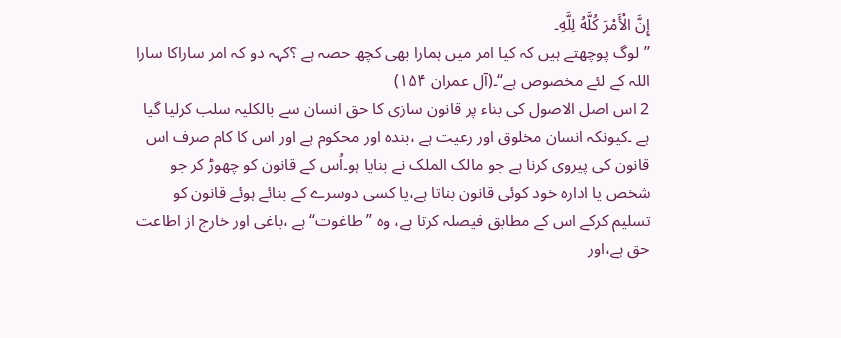إِنَّ الْأَمْرَ كُلَّهُ لِلَّهِ۔
’’لوگ پوچھتے ہیں کہ کیا امر میں ہمارا بھی کچھ حصہ ہے ؟کہہ دو کہ امر ساراکا سارا اللہ کے لئے مخصوص ہے‘‘۔(آل عمران ۱۵۴)
2 اس اصل الاصول کی بناء پر قانون سازی کا حق انسان سے بالکلیہ سلب کرلیا گیا ہے ۔کیونکہ انسان مخلوق اور رعیت ہے ،بندہ اور محکوم ہے اور اس کا کام صرف اس قانون کی پیروی کرنا ہے جو مالک الملک نے بنایا ہو۔اُس کے قانون کو چھوڑ کر جو شخص یا ادارہ خود کوئی قانون بناتا ہے،یا کسی دوسرے کے بنائے ہوئے قانون کو تسلیم کرکے اس کے مطابق فیصلہ کرتا ہے، وہ ’’طاغوت‘‘ہے ،باغی اور خارج از اطاعت حق ہے،اور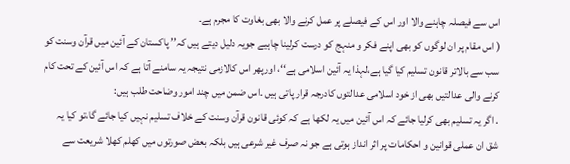اس سے فیصلہ چاہنے والا اور اس کے فیصلے پر عمل کرنے والا بھی بغاوت کا مجرم ہے۔
( اس مقام پر ان لوگوں کو بھی اپنے فکر و منہج کو درست کرلینا چاہیے جویہ دلیل دیتے ہیں کہ’’ پاکستان کے آئین میں قرآن وسنت کو سب سے بالاتر قانون تسلیم کیا گیا ہے،لہذا یہ آئین اسلامی ہے‘‘، اورپھر اس کالازمی نتیجہ یہ سامنے آتا ہے کہ اس آئین کے تحت کام کرنے والی عدالتیں بھی از خود اسلامی عدالتوں کادرجہ قرار پاتی ہیں ۔اس ضمن میں چند امور وضاحت طلب ہیں:
. اگر یہ تسلیم بھی کرلیا جائے کہ اس آئین میں یہ لکھا ہے کہ کوئی قانون قرآن وسنت کے خلاف تسلیم نہیں کیا جائے گا،تو کیا یہ شق ان عملی قوانین و احکامات پر اثر انداز ہوتی ہے جو نہ صرف غیر شرعی ہیں بلکہ بعض صورتوں میں کھلم کھلا شریعت سے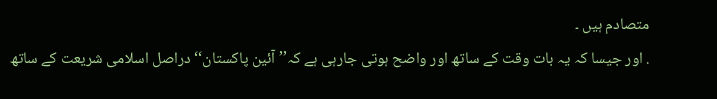متصادم ہیں ۔
. اور جیسا کہ یہ بات وقت کے ساتھ اور واضح ہوتی جارہی ہے کہ’’ آئین پاکستان‘‘ دراصل اسلامی شریعت کے ساتھ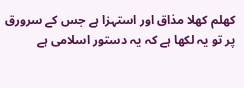کھلم کھلا مذاق اور استہزا ہے جس کے سرورق پر تو یہ لکھا ہے کہ یہ دستور اسلامی ہے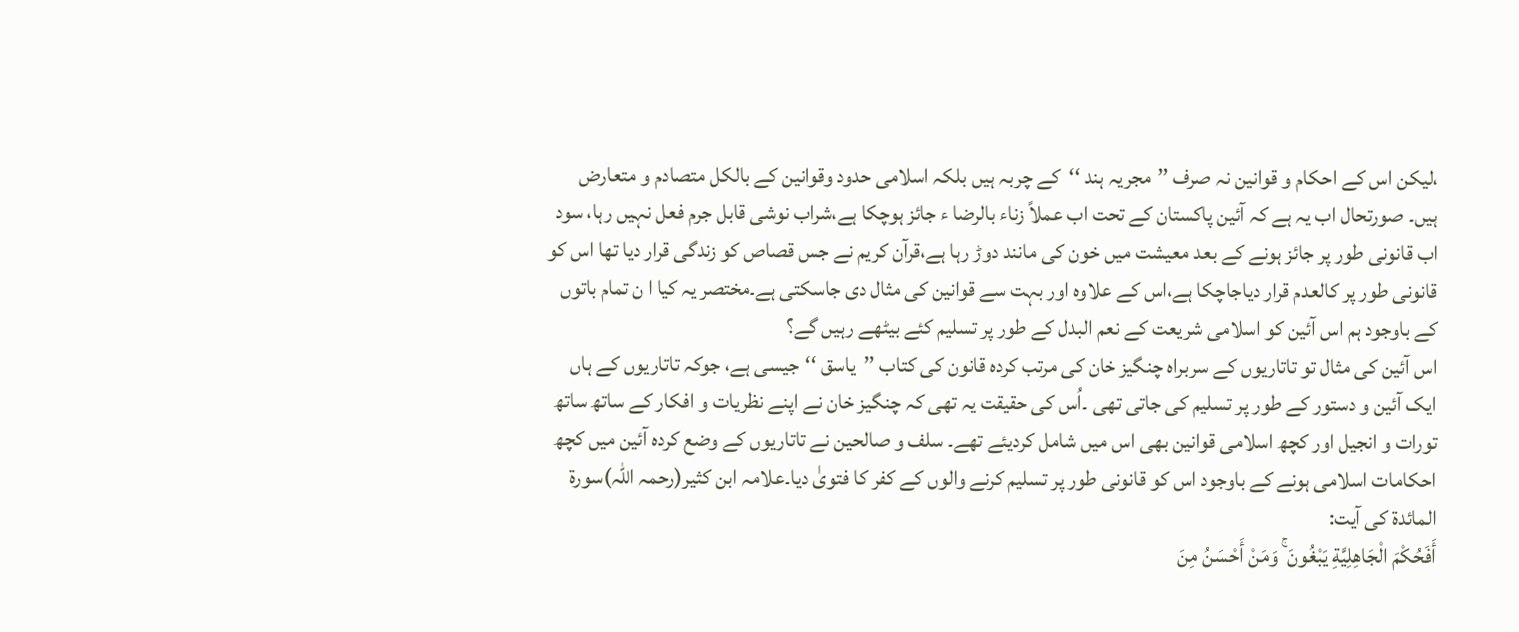،لیکن اس کے احکام و قوانین نہ صرف ’’مجریہ ہند ‘‘کے چربہ ہیں بلکہ اسلامی حدود وقوانین کے بالکل متصادم و متعارض ہیں۔ صورتحال اب یہ ہے کہ آئین پاکستان کے تحت اب عملاً زناء بالرضا ء جائز ہوچکا ہے،شراب نوشی قابل جرم فعل نہیں رہا، سود اب قانونی طور پر جائز ہونے کے بعد معیشت میں خون کی مانند دوڑ رہا ہے،قرآن کریم نے جس قصاص کو زندگی قرار دیا تھا اس کو قانونی طور پر کالعدم قرار دیاجاچکا ہے،اس کے علاوہ اور بہت سے قوانین کی مثال دی جاسکتی ہے۔مختصر یہ کیا ا ن تمام باتوں کے باوجود ہم اس آئین کو اسلامی شریعت کے نعم البدل کے طور پر تسلیم کئے بیٹھے رہیں گے؟
اس آئین کی مثال تو تاتاریوں کے سربراہ چنگیز خان کی مرتب کردہ قانون کی کتاب ’’یاسق ‘‘جیسی ہے، جوکہ تاتاریوں کے ہاں ایک آئین و دستور کے طور پر تسلیم کی جاتی تھی ۔اُس کی حقیقت یہ تھی کہ چنگیز خان نے اپنے نظریات و افکار کے ساتھ ساتھ تورات و انجیل اور کچھ اسلامی قوانین بھی اس میں شامل کردیئے تھے۔ سلف و صالحین نے تاتاریوں کے وضع کردہ آئین میں کچھ احکامات اسلامی ہونے کے باوجود اس کو قانونی طور پر تسلیم کرنے والوں کے کفر کا فتویٰ دیا۔علامہ ابن کثیر(رحمہ اللہ)سورۃ المائدۃ کی آیت:
أَفَحُكْمَ الْجَاهِلِيَّةِ يَبْغُونَ ۚ وَمَنْ أَحْسَنُ مِنَ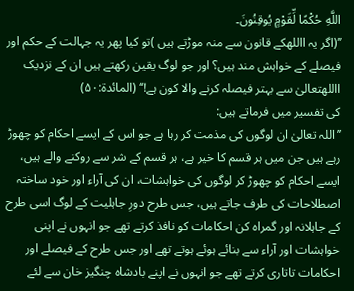اللَّهِ حُكْمًا لِّقَوْمٍ يُوقِنُونَ۔
’’(اگر یہ االلهکے قانون سے منہ موڑتے ہیں )تو کیا پھر یہ جہالت کے حکم اور فیصلے کے خواہش مند ہیں؟ اور جو لوگ یقین رکھتے ہیں ان کے نزدیک االلهتعالیٰ سے بہتر فیصلہ کرنے والا کون ہے!‘‘ (المائدۃ:۵۰)
کی تفسیر میں فرماتے ہیں:
’’اللہ تعالیٰ ان لوگوں کی مذمت کر رہا ہے جو اس کے ایسے احکام کو چھوڑ رہے ہیں جن میں ہر قسم کا خیر ہے، ہر قسم کے شر سے روکنے والے ہیں، ایسے احکام کو چھوڑ کر لوگوں کی خواہشات، ان کی آراء اور خود ساختہ اصطلاحات کی طرف جاتے ہیں، جس طرح دورِ جاہلیت کے لوگ اسی طرح کے جاہلانہ اور گمراہ کن احکامات کو نافذ کرتے تھے جو انہوں نے اپنی خواہشات اور آراء سے بنائے ہوئے ہوتے تھے اور جس طرح کے فیصلے اور احکامات تاتاری کرتے تھے جو انہوں نے اپنے بادشاہ چنگیز خان سے لئے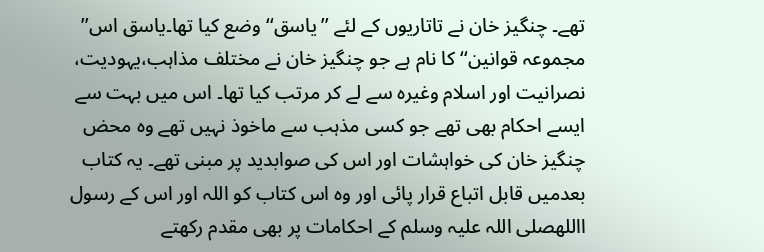تھے۔ چنگیز خان نے تاتاریوں کے لئے ’’یاسق‘‘ وضع کیا تھا۔یاسق اس’’ مجموعہ قوانین‘‘ کا نام ہے جو چنگیز خان نے مختلف مذاہب،یہودیت، نصرانیت اور اسلام وغیرہ سے لے کر مرتب کیا تھا۔ اس میں بہت سے ایسے احکام بھی تھے جو کسی مذہب سے ماخوذ نہیں تھے وہ محض چنگیز خان کی خواہشات اور اس کی صوابدید پر مبنی تھے۔ یہ کتاب بعدمیں قابل اتباع قرار پائی اور وہ اس کتاب کو اللہ اور اس کے رسول االلهصلی اللہ علیہ وسلم کے احکامات پر بھی مقدم رکھتے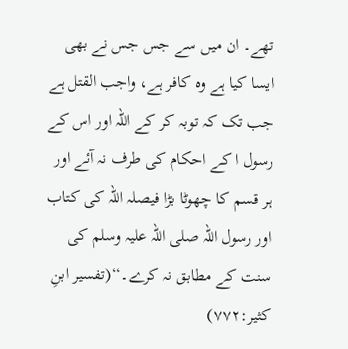تھے۔ ان میں سے جس جس نے بھی ایسا کیا ہے وہ کافر ہے، واجب القتل ہے جب تک کہ توبہ کر کے اللہ اور اس کے رسول ا کے احکام کی طرف نہ آئے اور ہر قسم کا چھوٹا بڑا فیصلہ اللہ کی کتاب اور رسول اللہ صلی اللہ علیہ وسلم کی سنت کے مطابق نہ کرے۔‘‘(تفسیر ابنِ کثیر:۷۷۲)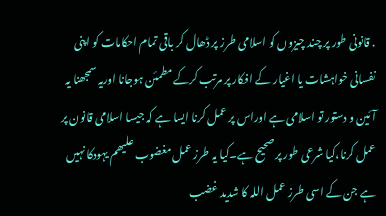. قانونی طور پر چند چیزوں کو اسلامی طرز پر ڈھال کر باقی تمام احکامات کو اپنی نفسانی خواہشات یا اغیار کے افکار پر مرتب کرکے مطمئن ہوجانا اوریہ سمجھنا یہ آئین و دستور تو اسلامی ہے اوراس پر عمل کرنا ایسا ہے کہ جیسا اسلامی قانون پر عمل کرنا،کیا شرعی طور پر صحیح ہے۔کیا یہ طرز عمل مغضوب علیھم یہودکا نہیں ہے جن کے اسی طرز عمل اللہ کا شدید غضب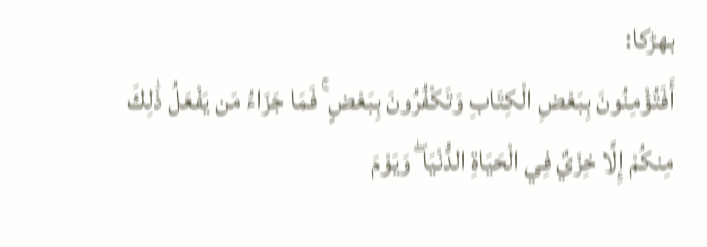بھڑکا:
أَفَتُؤْمِنُونَ بِبَعْضِ الْكِتَابِ وَتَكْفُرُونَ بِبَعْضٍ ۚ فَمَا جَزَاءُ مَن يَفْعَلُ ذَٰلِكَ مِنكُمْ إِلَّا خِزْيٌ فِي الْحَيَاةِ الدُّنْيَا ۖ وَيَوْمَ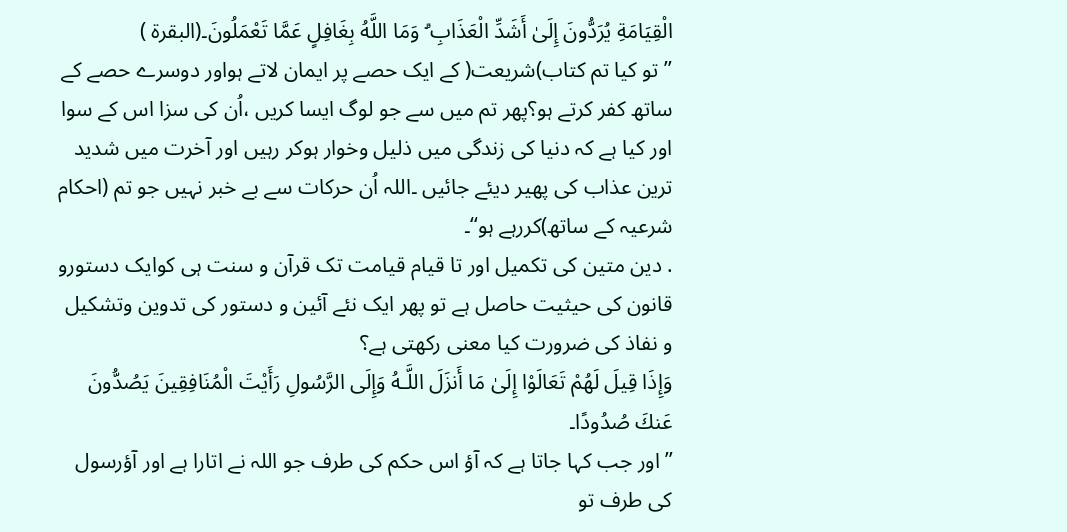الْقِيَامَةِ يُرَدُّونَ إِلَىٰ أَشَدِّ الْعَذَابِ ۗ وَمَا اللَّهُ بِغَافِلٍ عَمَّا تَعْمَلُونَ۔(البقرۃ )
’’تو کیا تم کتاب)شریعت( کے ایک حصے پر ایمان لاتے ہواور دوسرے حصے کے ساتھ کفر کرتے ہو؟پھر تم میں سے جو لوگ ایسا کریں ،اُن کی سزا اس کے سوا اور کیا ہے کہ دنیا کی زندگی میں ذلیل وخوار ہوکر رہیں اور آخرت میں شدید ترین عذاب کی پھیر دیئے جائیں ۔اللہ اُن حرکات سے بے خبر نہیں جو تم (احکام شرعیہ کے ساتھ)کررہے ہو‘‘۔
. دین متین کی تکمیل اور تا قیام قیامت تک قرآن و سنت ہی کوایک دستورو قانون کی حیثیت حاصل ہے تو پھر ایک نئے آئین و دستور کی تدوین وتشکیل و نفاذ کی ضرورت کیا معنی رکھتی ہے؟
وَإِذَا قِيلَ لَهُمْ تَعَالَوْا إِلَىٰ مَا أَنزَلَ اللَّـهُ وَإِلَى الرَّسُولِ رَأَيْتَ الْمُنَافِقِينَ يَصُدُّونَ عَنكَ صُدُودًا۔
’’اور جب کہا جاتا ہے کہ آؤ اس حکم کی طرف جو اللہ نے اتارا ہے اور آؤرسول کی طرف تو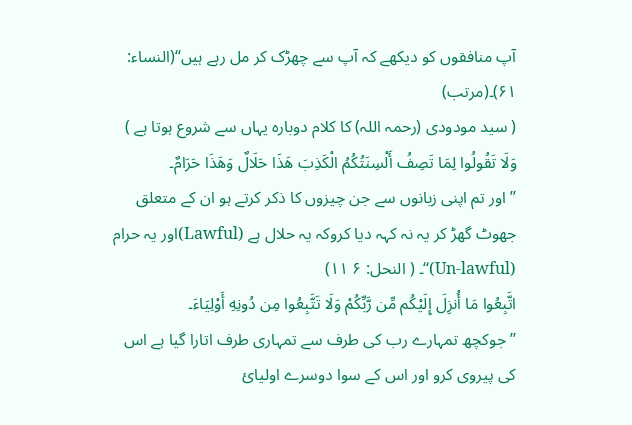آپ منافقوں کو دیکھے کہ آپ سے چھڑک کر مل رہے ہیں‘‘(النساء: ۶۱)۔(مرتب)
( سید مودودی (رحمہ اللہ) کا کلام دوبارہ یہاں سے شروع ہوتا ہے )
وَلَا تَقُولُوا لِمَا تَصِفُ أَلْسِنَتُكُمُ الْكَذِبَ هَذَا حَلَالٌ وَهَذَا حَرَامٌ۔
’’اور تم اپنی زبانوں سے جن چیزوں کا ذکر کرتے ہو ان کے متعلق جھوٹ گھڑ کر یہ نہ کہہ دیا کروکہ یہ حلال ہے (Lawful)اور یہ حرام (Un-lawful)‘‘۔ ( النحل: ۶ ۱۱)
اتَّبِعُوا مَا أُنزِلَ إِلَيْكُم مِّن رَّبِّكُمْ وَلَا تَتَّبِعُوا مِن دُونِهِ أَوْلِيَاءَ۔
’’جوکچھ تمہارے رب کی طرف سے تمہاری طرف اتارا گیا ہے اس کی پیروی کرو اور اس کے سوا دوسرے اولیائ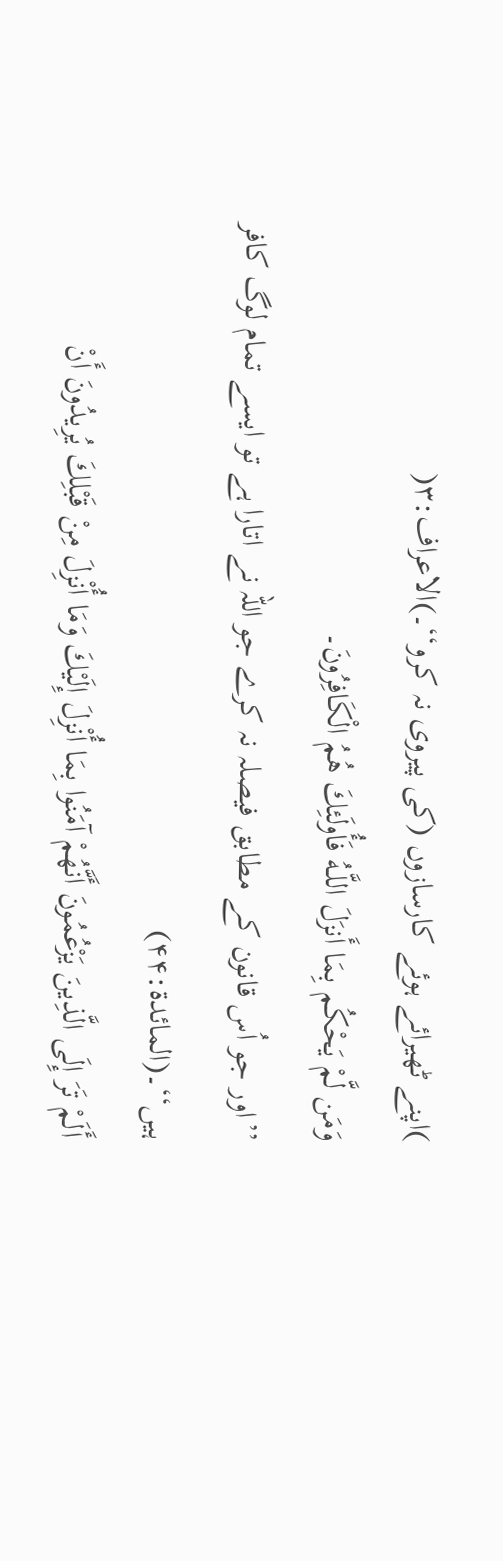)اپنے ٹھیرائے ہوئے کارسازوں (کی پیروی نہ کرو‘‘۔)الاعراف:۳(
وَمَن لَّمْ يَحْكُم بِمَا أَنزَلَ اللَّـهُ فَأُولَئِكَ هُمُ الْكَافِرُونَ۔
’’اور جو اُس قانون کے مطابق فیصلہ نہ کرے جو اللہ نے اتارا ہے تو ایسے تمام لوگ کافر ہیں‘‘۔(المائدۃ:۴۴)
أَلَمْ تَرَ إِلَى الَّذِينَ يَزْعُمُونَ أَنَّهُمْ آمَنُوا بِمَا أُنْزِلَ إِلَيْكَ وَمَا أُنْزِلَ مِنْ قَبْلِكَ يُرِيدُونَ أَنْ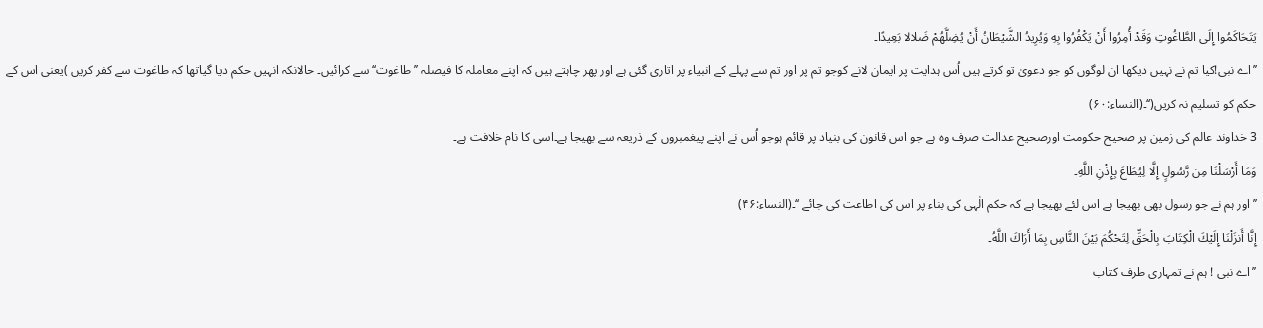يَتَحَاكَمُوا إِلَى الطَّاغُوتِ وَقَدْ أُمِرُوا أَنْ يَكْفُرُوا بِهِ وَيُرِيدُ الشَّيْطَانُ أَنْ يُضِلَّهُمْ ضَلالا بَعِيدًا۔
’’اے نبی!کیا تم نے نہیں دیکھا ان لوگوں کو جو دعویٰ تو کرتے ہیں اُس ہدایت پر ایمان لانے کوجو تم پر اور تم سے پہلے کے انبیاء پر اتاری گئی ہے اور پھر چاہتے ہیں کہ اپنے معاملہ کا فیصلہ ’’طاغوت‘‘سے کرائیں۔ حالانکہ انہیں حکم دیا گیاتھا کہ طاغوت سے کفر کریں )یعنی اس کے حکم کو تسلیم نہ کریں(‘‘۔(النساء:۶۰)
3 خداوند عالم کی زمین پر صحیح حکومت اورصحیح عدالت صرف وہ ہے جو اس قانون کی بنیاد پر قائم ہوجو اُس نے اپنے پیغمبروں کے ذریعہ سے بھیجا ہے۔اسی کا نام خلافت ہے۔
وَمَا أَرْسَلْنَا مِن رَّسُولٍ إِلَّا لِيُطَاعَ بِإِذْنِ اللَّهِ۔
’’اور ہم نے جو رسول بھی بھیجا ہے اس لئے بھیجا ہے کہ حکم الٰہی کی بناء پر اس کی اطاعت کی جائے ‘‘۔(النساء:۴۶)
إِنَّا أَنزَلْنَا إِلَيْكَ الْكِتَابَ بِالْحَقِّ لِتَحْكُمَ بَيْنَ النَّاسِ بِمَا أَرَاكَ اللَّهُ۔
’’اے نبی ! ہم نے تمہاری طرف کتاب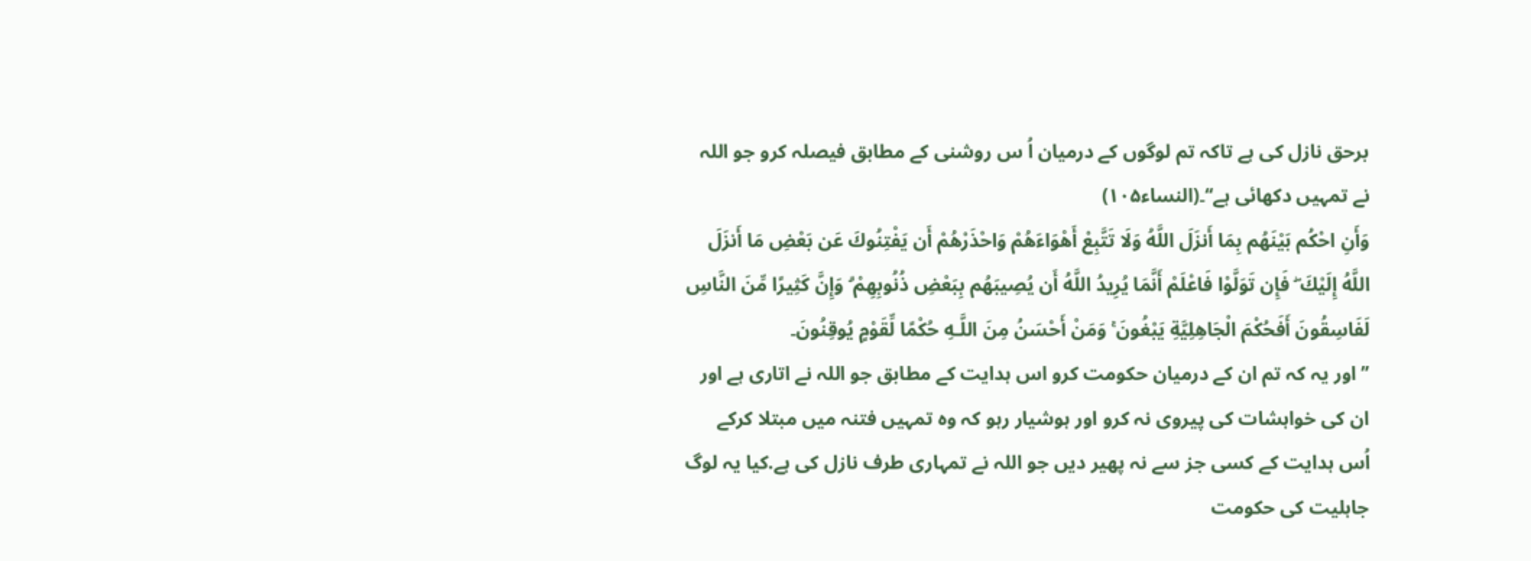برحق نازل کی ہے تاکہ تم لوگوں کے درمیان اُ س روشنی کے مطابق فیصلہ کرو جو اللہ نے تمہیں دکھائی ہے‘‘۔(النساء۱۰۵)
وَأَنِ احْكُم بَيْنَهُم بِمَا أَنزَلَ اللَّهُ وَلَا تَتَّبِعْ أَهْوَاءَهُمْ وَاحْذَرْهُمْ أَن يَفْتِنُوكَ عَن بَعْضِ مَا أَنزَلَ اللَّهُ إِلَيْكَ ۖ فَإِن تَوَلَّوْا فَاعْلَمْ أَنَّمَا يُرِيدُ اللَّهُ أَن يُصِيبَهُم بِبَعْضِ ذُنُوبِهِمْ ۗ وَإِنَّ كَثِيرًا مِّنَ النَّاسِ لَفَاسِقُونَ أَفَحُكْمَ الْجَاهِلِيَّةِ يَبْغُونَ ۚ وَمَنْ أَحْسَنُ مِنَ اللَّـهِ حُكْمًا لِّقَوْمٍ يُوقِنُونَ۔
’’اور یہ کہ تم ان کے درمیان حکومت کرو اس ہدایت کے مطابق جو اللہ نے اتاری ہے اور ان کی خواہشات کی پیروی نہ کرو اور ہوشیار رہو کہ وہ تمہیں فتنہ میں مبتلا کرکے اُس ہدایت کے کسی جز سے نہ پھیر دیں جو اللہ نے تمہاری طرف نازل کی ہے.کیا یہ لوگ جاہلیت کی حکومت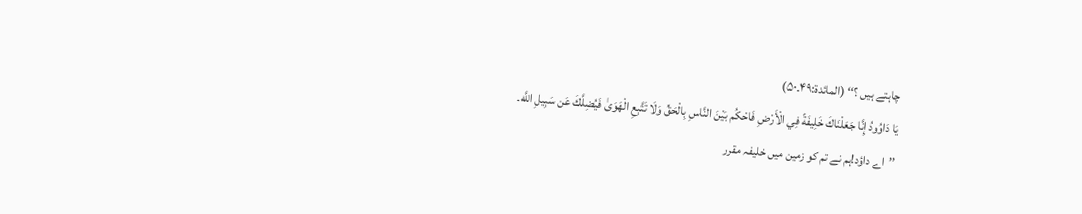چاہتے ہیں ؟‘‘ (المائدۃ:۴۹۔۵۰)
يَا دَاوُودُ إِنَّا جَعَلْنَاكَ خَلِيفَةً فِي الْأَرْضِ فَاحْكُم بَيْنَ النَّاسِ بِالْحَقِّ وَلَا تَتَّبِعِ الْهَوَىٰ فَيُضِلَّكَ عَن سَبِيلِ اللَّه۔
’’اے داؤد!ہم نے تم کو زمین میں خلیفہ مقرر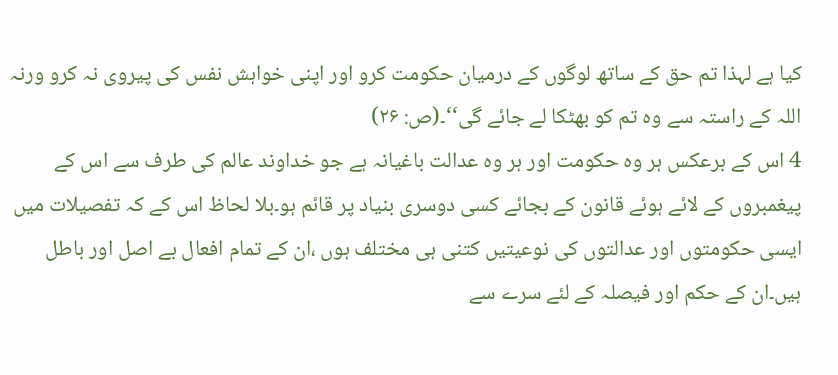کیا ہے لہذا تم حق کے ساتھ لوگوں کے درمیان حکومت کرو اور اپنی خواہش نفس کی پیروی نہ کرو ورنہ اللہ کے راستہ سے وہ تم کو بھٹکا لے جائے گی‘‘۔(ص: ۲۶)
4 اس کے برعکس ہر وہ حکومت اور ہر وہ عدالت باغیانہ ہے جو خداوند عالم کی طرف سے اس کے پیغمبروں کے لائے ہوئے قانون کے بجائے کسی دوسری بنیاد پر قائم ہو۔بلا لحاظ اس کے کہ تفصیلات میں ایسی حکومتوں اور عدالتوں کی نوعیتیں کتنی ہی مختلف ہوں ،ان کے تمام افعال بے اصل اور باطل ہیں۔ان کے حکم اور فیصلہ کے لئے سرے سے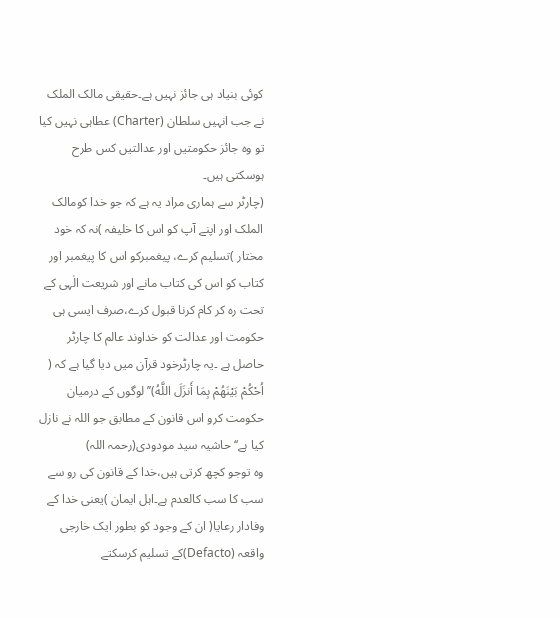کوئی بنیاد ہی جائز نہیں ہے۔حقیقی مالک الملک نے جب انہیں سلطان (Charter) عطاہی نہیں کیا تو وہ جائز حکومتیں اور عدالتیں کس طرح ہوسکتی ہیں۔
(چارٹر سے ہماری مراد یہ ہے کہ جو خدا کومالک الملک اور اپنے آپ کو اس کا خلیفہ )نہ کہ خود مختار )تسلیم کرے، پیغمبرکو اس کا پیغمبر اور کتاب کو اس کی کتاب مانے اور شریعت الٰہی کے تحت رہ کر کام کرنا قبول کرے،صرف ایسی ہی حکومت اور عدالت کو خداوند عالم کا چارٹر حاصل ہے ۔یہ چارٹرخود قرآن میں دیا گیا ہے کہ (
اُحْکُمْ بَیْنَھُمْ بِمَا أَنزَلَ اللَّهُ)’’لوگوں کے درمیان حکومت کرو اس قانون کے مطابق جو اللہ نے نازل کیا ہے‘‘حاشیہ سید مودودی(رحمہ اللہ)
وہ توجو کچھ کرتی ہیں،خدا کے قانون کی رو سے سب کا سب کالعدم ہے۔اہل ایمان )یعنی خدا کے وفادار رعایا( ان کے وجود کو بطور ایک خارجی واقعہ (Defacto)کے تسلیم کرسکتے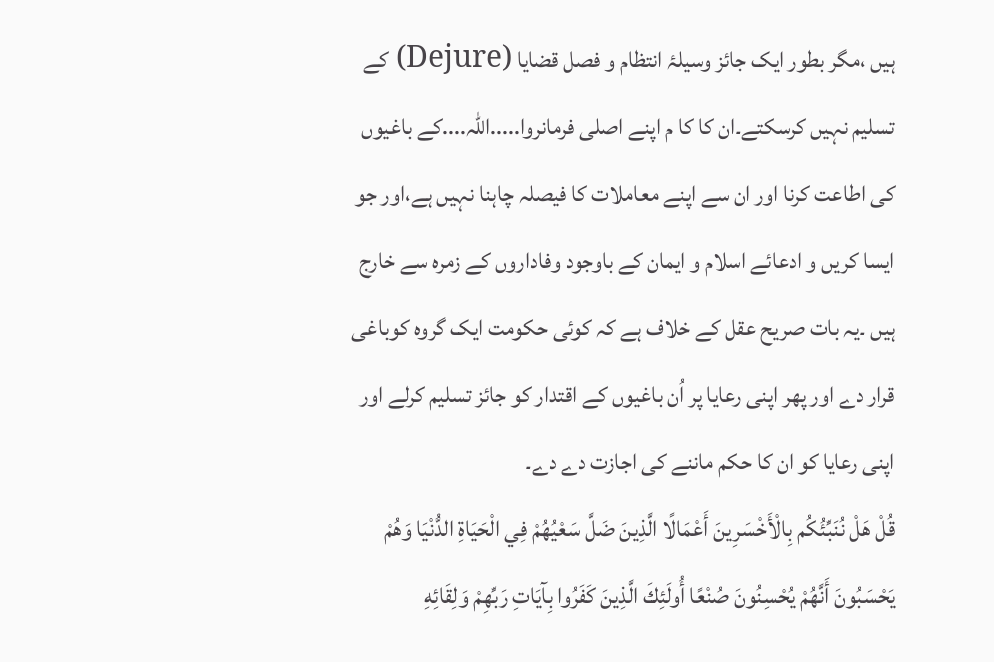ہیں ،مگر بطور ایک جائز وسیلۂ انتظام و فصل قضایا (Dejure) کے تسلیم نہیں کرسکتے۔ان کا کا م اپنے اصلی فرمانروا.....اللہ....کے باغیوں کی اطاعت کرنا اور ان سے اپنے معاملات کا فیصلہ چاہنا نہیں ہے،اور جو ایسا کریں و ادعائے اسلام و ایمان کے باوجود وفاداروں کے زمرہ سے خارج ہیں ۔یہ بات صریح عقل کے خلاف ہے کہ کوئی حکومت ایک گروہ کوباغی قرار دے اور پھر اپنی رعایا پر اُن باغیوں کے اقتدار کو جائز تسلیم کرلے اور اپنی رعایا کو ان کا حکم ماننے کی اجازت دے دے۔
قُلْ هَلْ نُنَبِّئُكُم بِالْأَخْسَرِينَ أَعْمَالًا الَّذِينَ ضَلَّ سَعْيُهُمْ فِي الْحَيَاةِ الدُّنْيَا وَهُمْ يَحْسَبُونَ أَنَّهُمْ يُحْسِنُونَ صُنْعًا أُولَئِكَ الَّذِينَ كَفَرُوا بِآيَاتِ رَبِّهِمْ وَلِقَائِهِ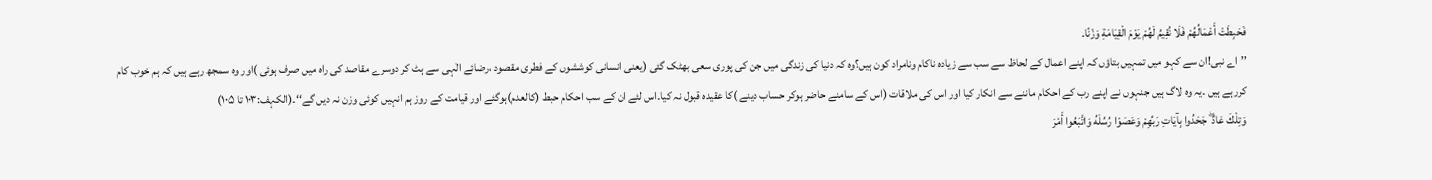فَحَبِطَتْ أَعْمَالُهُمْ فَلَا نُقِيمُ لَهُمْ يَوْمَ الْقِيَامَةِ وَزْنًا۔
’’اے نبی!ان سے کہو میں تمہیں بتاؤں کہ اپنے اعمال کے لحاظ سے سب سے زیادہ ناکام ونامراد کون ہیں؟وہ کہ دنیا کی زندگی میں جن کی پوری سعی بھٹک گئی (یعنی انسانی کوششوں کے فطری مقصود ،رضائے الٰہی سے ہٹ کر دوسرے مقاصد کی راہ میں صرف ہوئی )اور وہ سمجھ رہے ہیں کہ ہم خوب کام کررہے ہیں ۔یہ وہ لاگ ہیں جنہوں نے اپنے رب کے احکام ماننے سے انکار کیا اور اس کی ملاقات (اس کے سامنے حاضر ہوکر حساب دینے )کا عقیدہ قبول نہ کیا۔اس لئے ان کے سب احکام حبط (کالعدم)ہوگئے اور قیامت کے روز ہم انہیں کوئی وزن نہ دیں گے‘‘۔(الکہف:۱۰۳ تا ۱۰۵)
وَتِلْكَ عَادٌ ۖ جَحَدُوا بِآيَاتِ رَبِّهِمْ وَعَصَوْا رُسُلَهُ وَاتَّبَعُوا أَمْرَ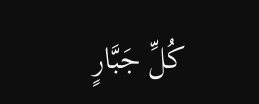كُلِّ جَبَّارٍ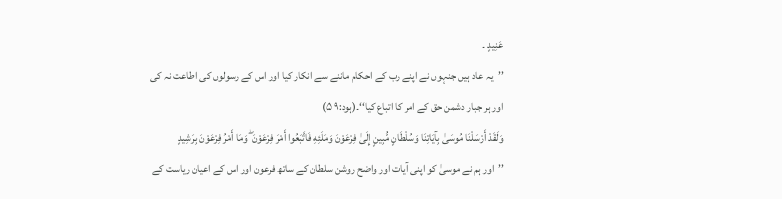عَنِيدٍ ۔
’’یہ عاد ہیں جنہوں نے اپنے رب کے احکام ماننے سے انکار کیا اور اس کے رسولوں کی اطاعت نہ کی اور ہر جبار دشمن حق کے امر کا اتباع کیا‘‘۔(ہود:۹ ۵)
وَلَقَدْ أَرْسَلْنَا مُوسَىٰ بِآيَاتِنَا وَسُلْطَانٍ مُّبِينٍ إِلَىٰ فِرْعَوْنَ وَمَلَئِهِ فَاتَّبَعُوا أَمْرَ فِرْعَوْنَ ۖ وَمَا أَمْرُ فِرْعَوْنَ بِرَشِيدٍ
’’اور ہم نے موسیٰ کو اپنی آیات اور واضح روشن سلطان کے ساتھ فرعون اور اس کے اعیان ریاست کے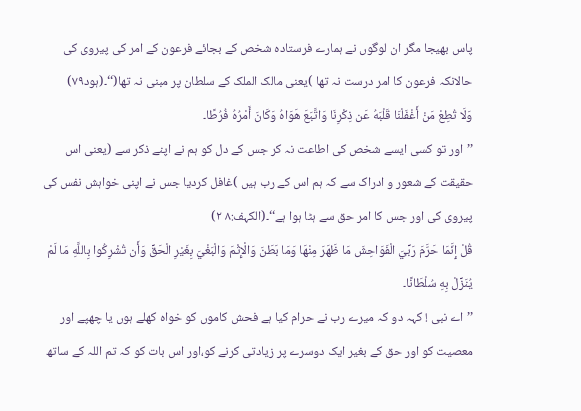پاس بھیجا مگر ان لوگوں نے ہمارے فرستادہ شخص کے بجائے فرعون کے امر کی پیروی کی حالانکہ فرعون کا امر درست نہ تھا )یعنی مالک الملک کے سلطان پر مبنی نہ تھا(‘‘۔(ہود۷۹)
وَلَا تُطِعْ مَنْ أَغْفَلْنَا قَلْبَهُ عَن ذِكْرِنَا وَاتَّبَعَ هَوَاهُ وَكَانَ أَمْرُهُ فُرُطًا۔
’’اور تو کسی ایسے شخص کی اطاعت نہ کر جس کے دل کو ہم نے اپنے ذکر سے (یعنی اس حقیقت کے شعور و ادراک سے کہ ہم اس کے رب ہیں )غافل کردیا جس نے اپنی خواہش نفس کی پیروی کی اور جس کا امر حق سے ہٹا ہوا ہے‘‘۔(الکہف:۸ ۲)
قُلْ إِنَّمَا حَرَّمَ رَبِّيَ الْفَوَاحِشَ مَا ظَهَرَ مِنْهَا وَمَا بَطَنَ وَالْإِثْمَ وَالْبَغْيَ بِغَيْرِ الْحَقِّ وَأَن تُشْرِكُوا بِاللَّهِ مَا لَمْ يُنَزِّلْ بِهِ سُلْطَانًا۔
’’اے نبی ! کہہ دو کہ میرے رب نے حرام کیا ہے فحش کاموں کو خواہ کھلے ہوں یا چھپے اور معصیت کو اور حق کے بغیر ایک دوسرے پر زیادتی کرنے کو،اور اس بات کو کہ تم اللہ کے ساتھ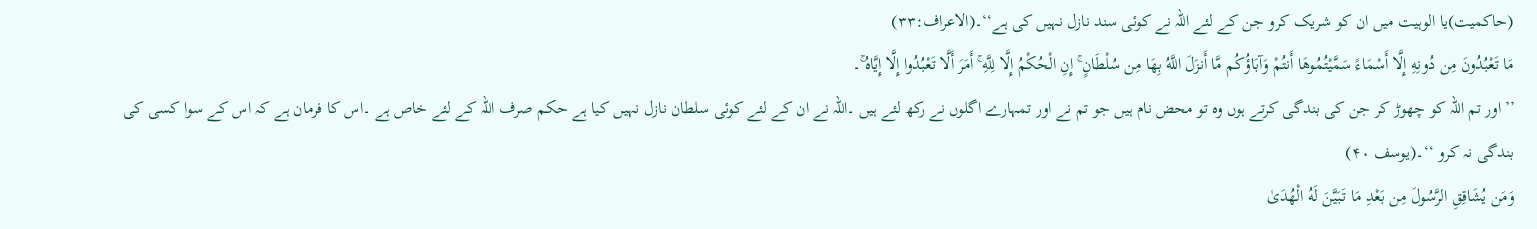(حاکمیت)یا الوہیت میں ان کو شریک کرو جن کے لئے اللہ نے کوئی سند نازل نہیں کی ہے‘‘۔(الاعراف:۳۳)
مَا تَعْبُدُونَ مِن دُونِهِ إِلَّا أَسْمَاءً سَمَّيْتُمُوهَا أَنتُمْ وَآبَاؤُكُم مَّا أَنزَلَ اللَّهُ بِهَا مِن سُلْطَانٍ ۚ إِنِ الْحُكْمُ إِلَّا لِلَّهِ ۚ أَمَرَ أَلَّا تَعْبُدُوا إِلَّا إِيَّاهُ ۚ۔
’’اور تم اللہ کو چھوڑ کر جن کی بندگی کرتے ہوں وہ تو محض نام ہیں جو تم نے اور تمہارے اگلوں نے رکھ لئے ہیں ۔اللہ نے ان کے لئے کوئی سلطان نازل نہیں کیا ہے حکم صرف اللہ کے لئے خاص ہے ۔اس کا فرمان ہے کہ اس کے سوا کسی کی بندگی نہ کرو ‘‘۔(یوسف ۴۰)
وَمَن يُشَاقِقِ الرَّسُولَ مِن بَعْدِ مَا تَبَيَّنَ لَهُ الْهُدَىٰ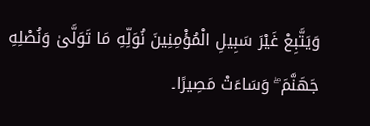وَيَتَّبِعْ غَيْرَ سَبِيلِ الْمُؤْمِنِينَ نُوَلِّهِ مَا تَوَلَّىٰ وَنُصْلِهِ جَهَنَّمَ ۖ وَسَاءَتْ مَصِيرًا۔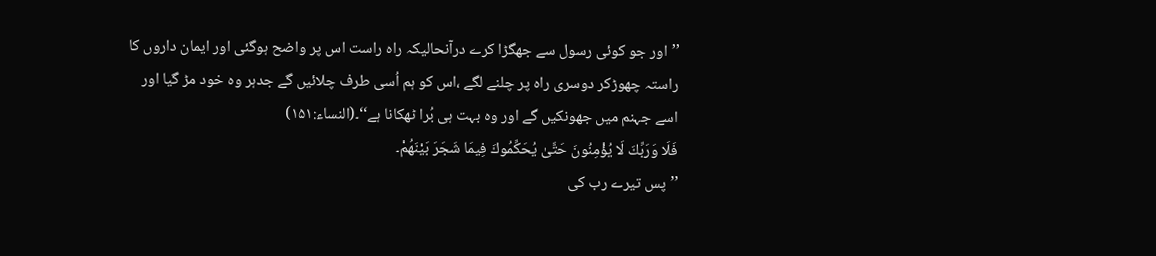’’اور جو کوئی رسول سے جھگڑا کرے درآنحالیکہ راہ راست اس پر واضح ہوگئی اور ایمان داروں کا راستہ چھوڑکر دوسری راہ پر چلنے لگے ،اس کو ہم اُسی طرف چلائیں گے جدہر وہ خود مڑ گیا اور اسے جہنم میں جھونکیں گے اور وہ بہت ہی بُرا ٹھکانا ہے‘‘۔(النساء:۱۵۱)
فَلَا وَرَبِّكَ لَا يُؤْمِنُونَ حَتَّىٰ يُحَكِّمُوكَ فِيمَا شَجَرَ بَيْنَهُمْ۔
’’پس تیرے رب کی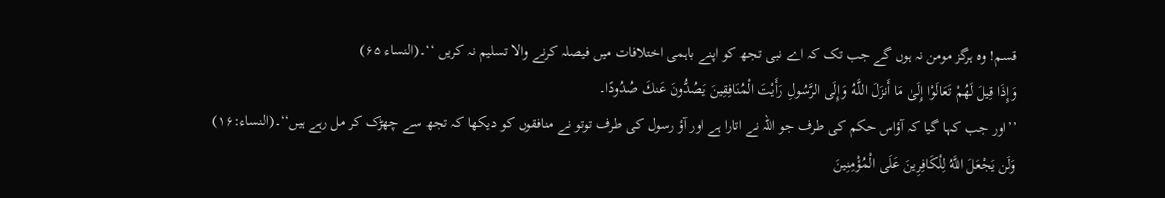قسم! وہ ہرگز مومن نہ ہوں گے جب تک کہ اے نبی تجھ کو اپنے باہمی اختلافات میں فیصلہ کرنے والا تسلیم نہ کریں ‘‘۔(النساء ۶۵)
وَإِذَا قِيلَ لَهُمْ تَعَالَوْا إِلَىٰ مَا أَنزَلَ اللَّـهُ وَإِلَى الرَّسُولِ رَأَيْتَ الْمُنَافِقِينَ يَصُدُّونَ عَنكَ صُدُودًا۔
’’اور جب کہا گیا کہ آؤاس حکم کی طرف جو اللہ نے اتارا ہے اور آؤ رسول کی طرف توتو نے منافقوں کو دیکھا کہ تجھ سے چھڑک کر مل رہے ہیں‘‘۔(النساء:۱۶)
وَلَن يَجْعَلَ اللَّهُ لِلْكَافِرِينَ عَلَى الْمُؤْمِنِينَ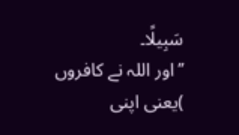سَبِيلًا۔
’’اور اللہ نے کافروں )یعنی اپنی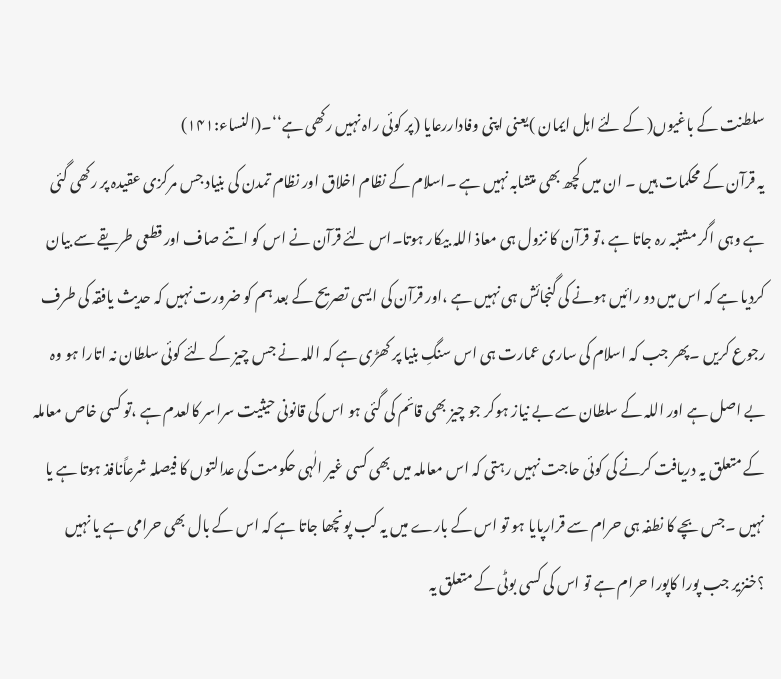سلطنت کے باغیوں( کے لئے اہل ایمان )یعنی اپنی وفاداررعایا (پر کوئی راہ نہیں رکھی ہے‘‘۔(النساء:۱۴۱)
یہ قرآن کے محکمات ہیں ۔ ان میں کچھ بھی متشابہ نہیں ہے ۔اسلام کے نظام اخلاق اور نظام تمدن کی بنیاد جس مرکزی عقیدہ پر رکھی گئی ہے وہی اگر مشتبہ رہ جاتا ہے ،تو قرآن کا نزول ہی معاذ اللہ بیکار ہوتا۔اس لئے قرآن نے اس کو اتنے صاف اور قطعی طریقے سے بیان کردیا ہے کہ اس میں دو رائیں ہونے کی گنجائش ہی نہیں ہے ،اور قرآن کی ایسی تصریح کے بعد ہم کو ضرورت نہیں کہ حدیث یافقہ کی طرف رجوع کریں ۔پھر جب کہ اسلام کی ساری عمارت ہی اس سنگِ بنیا پر کھڑی ہے کہ اللہ نے جس چیز کے لئے کوئی سلطان نہ اتارا ہو وہ بے اصل ہے اور اللہ کے سلطان سے بے نیاز ہوکر جو چیز بھی قائم کی گئی ہو اس کی قانونی حیثیت سراسر کالعدم ہے ،تو کسی خاص معاملہ کے متعلق یہ دریافت کرنے کی کوئی حاجت نہیں رہتی کہ اس معاملہ میں بھی کسی غیر الٰہی حکومت کی عدالتوں کا فیصلہ شرعاًنافذ ہوتا ہے یا نہیں ۔جس بچے کا نطفہ ہی حرام سے قرارپایا ہو تو اس کے بارے میں یہ کب پونچھا جاتا ہے کہ اس کے بال بھی حرامی ہے یا نہیں ؟خنزیر جب پورا کاپورا حرام ہے تو اس کی کسی بوٹی کے متعلق یہ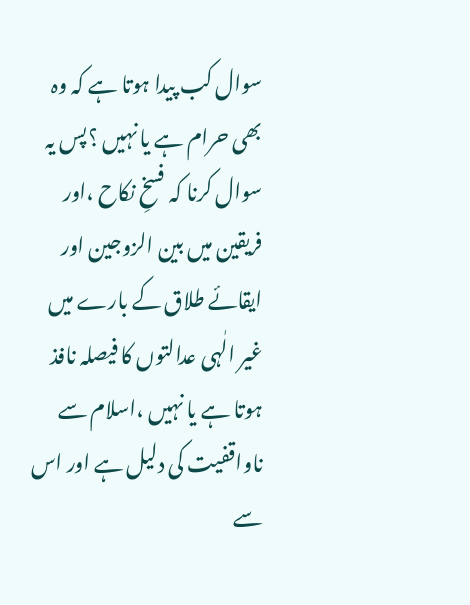سوال کب پیدا ہوتا ہے کہ وہ بھی حرام ہے یا نہیں ؟پس یہ سوال کرنا کہ فسخِ نکاح ،اور فریقین میں بین الزوجین اور ایقائے طلاق کے بارے میں غیر الٰہی عدالتوں کا فیصلہ نافذ ہوتا ہے یا نہیں ،اسلام سے ناواقفیت کی دلیل ہے اور اس سے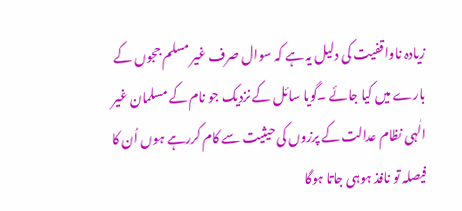زیادہ ناواقفیت کی دلیل یہ ہے کہ سوال صرف غیر مسلم ججوں کے بارے میں کیا جائے ۔گویا سائل کے نزدیک جو نام کے مسلمان غیر الٰہی نظام عدالت کے پرزوں کی حیثیت سے کام کررہے ہوں اُن کا فیصلہ تو نافذ ہوہی جاتا ہوگا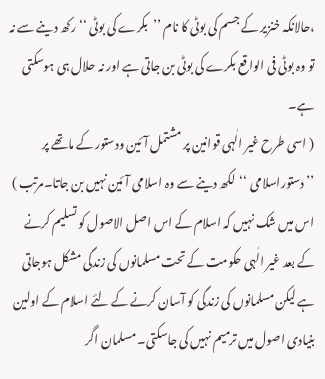،حالانکہ خنزیر کے جسم کی بوٹی کا نام ’’بکرے کی بوٹی ‘‘رکھ دینے سے نہ تو وہ بوٹی فی الواقع بکرے کی بوٹی بن جاتی ہے اور نہ حلال ہی ہوسکتی ہے۔
( اسی طرح غیر الٰہی قوانین پر مشتمل آئین ودستور کے ماتھے پر ’’دستوراسلامی ‘‘لکھ دینے سے وہ اسلامی آئین نہیں بن جاتا۔مرتب )
اس میں شک نہیں کہ اسلام کے اس اصل الاصول کو تسلیم کرنے کے بعد غیر الٰہی حکومت کے تحت مسلمانوں کی زندگی مشکل ہوجاتی ہے لیکن مسلمانوں کی زندگی کو آسان کرنے کے لئے اسلام کے اولین بنیادی اصول میں ترمیم نہیں کی جاسکتی۔ مسلمان اگر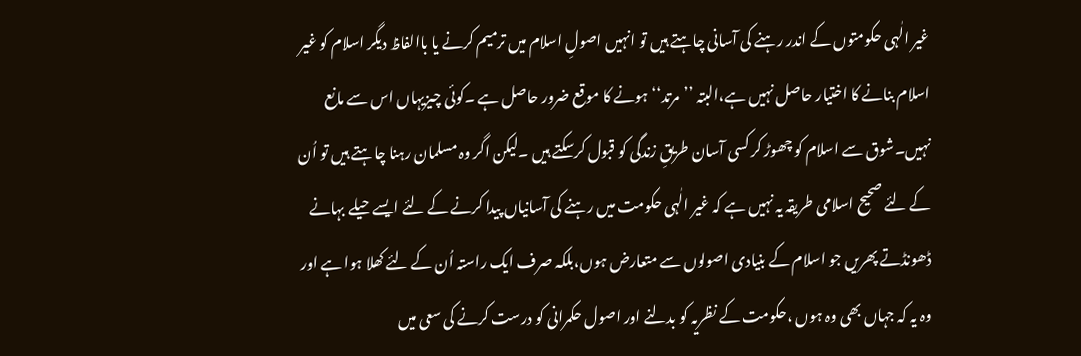غیر الٰہی حکومتوں کے اندر رہنے کی آسانی چاہتے ہیں تو انہیں اصولِ اسلام میں ترمیم کرنے یا باالفاظ دیگر اسلام کو غیر اسلام بنانے کا اختیار حاصل نہیں ہے،البتہ ’’مرتد‘‘ہونے کا موقع ضرور حاصل ہے ۔کوئی چیزیہاں اس سے مانع نہیں۔شوق سے اسلام کو چھوڑ کر کسی آسان طریقِ زندگی کو قبول کرسکتے ہیں ۔لیکن اگر وہ مسلمان رہنا چاہتے ہیں تو اُن کے لئے صحیح اسلامی طریقہ یہ نہیں ہے کہ غیر الٰہی حکومت میں رہنے کی آسانیاں پیدا کرنے کے لئے ایسے حیلے بہانے ڈھونڈتے پھریں جو اسلام کے بنیادی اصولوں سے متعارض ہوں،بلکہ صرف ایک راستہ اُن کے لئے کھلا ہوا ہے اور وہ یہ کہ جہاں بھی وہ ہوں ،حکومت کے نظریہ کو بدلنے اور اصول حکمرانی کو درست کرنے کی سعی میں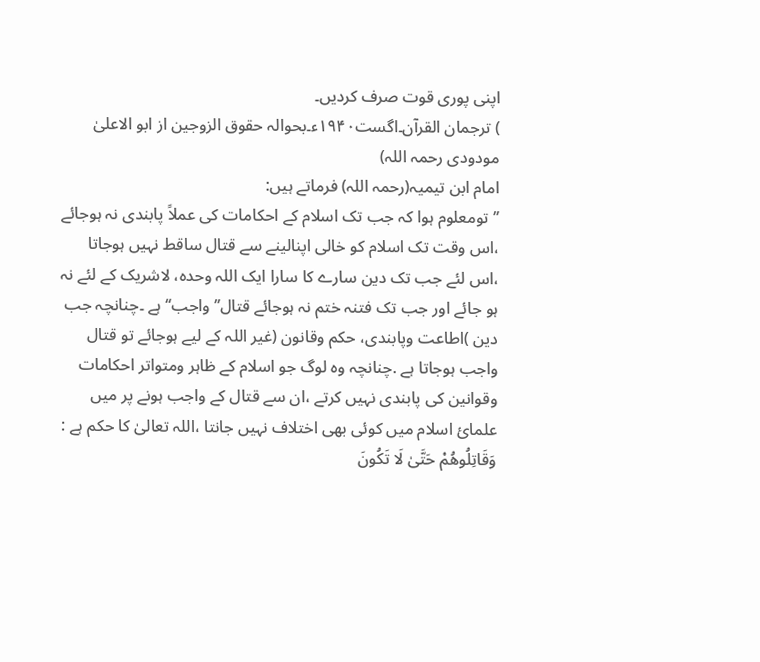اپنی پوری قوت صرف کردیں۔
) ترجمان القرآن۔اگست۱۹۴۰ء۔بحوالہ حقوق الزوجین از ابو الاعلیٰ مودودی رحمہ اللہ)
امام ابن تیمیہ(رحمہ اللہ) فرماتے ہیں:
’’تومعلوم ہوا کہ جب تک اسلام کے احکامات کی عملاً پابندی نہ ہوجائے ،اس وقت تک اسلام کو خالی اپنالینے سے قتال ساقط نہیں ہوجاتا ،اس لئے جب تک دین سارے کا سارا ایک اللہ وحدہ، لاشریک کے لئے نہ ہو جائے اور جب تک فتنہ ختم نہ ہوجائے قتال’’ واجب‘‘ ہے ۔چنانچہ جب دین )اطاعت وپابندی، حکم وقانون (غیر اللہ کے لیے ہوجائے تو قتال واجب ہوجاتا ہے .چنانچہ وہ لوگ جو اسلام کے ظاہر ومتواتر احکامات وقوانین کی پابندی نہیں کرتے ،ان سے قتال کے واجب ہونے پر میں علمائ اسلام میں کوئی بھی اختلاف نہیں جانتا ،اللہ تعالیٰ کا حکم ہے :
وَقَاتِلُوهُمْ حَتَّىٰ لَا تَكُونَ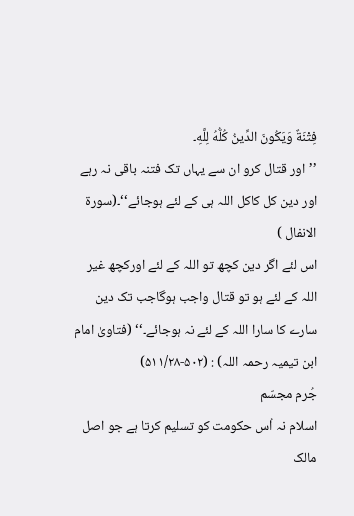فِتْنَةٌ وَيَكُونَ الدِّينُ كُلُّهُ لِلَّهِ۔
’’اور قتال کرو ان سے یہاں تک فتنہ باقی نہ رہے اور دین کل کاکل اللہ ہی کے لئے ہوجائے‘‘۔(سورۃ الانفال )
اس لئے اگر دین کچھ تو اللہ کے لئے اورکچھ غیر اللہ کے لئے ہو تو قتال واجب ہوگاجب تک دین سارے کا سارا اللہ کے لئے نہ ہوجائے۔‘‘ (فتاویٰ امام ابن تیمیہ رحمہ اللہ) : (۵۰۲-۵۱۱/۲۸)
جُرم مجسّم
اسلام نہ اُس حکومت کو تسلیم کرتا ہے جو اصل مالک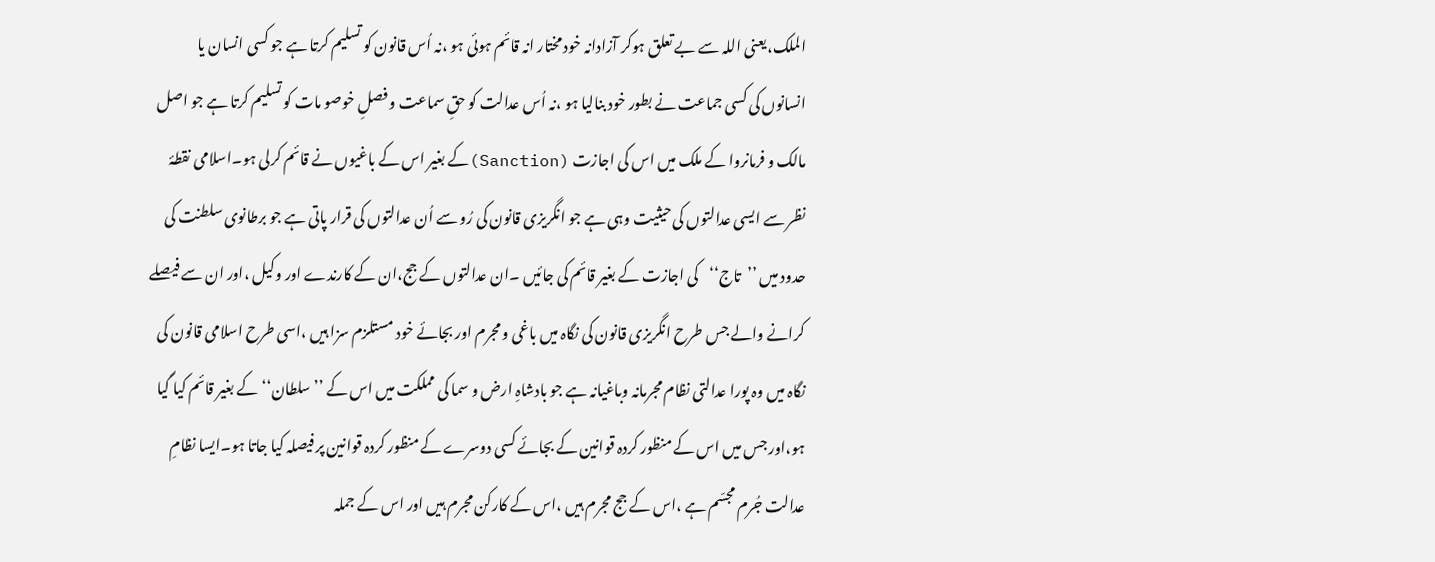الملک،یعنی اللہ سے بے تعلق ہوکر آزادانہ خود مختار انہ قائم ہوئی ہو ،نہ اُس قانون کو تسلیم کرتا ہے جو کسی انسان یا انسانوں کی کسی جماعت نے بطور خود بنالیا ہو ،نہ اُس عدالت کو حقِ سماعت و فصلِ خوصو مات کو تسلیم کرتا ہے جو اصل مالک و فرمانروا کے ملک میں اس کی اجازت (Sanction)کے بغیر اس کے باغیوں نے قائم کرلی ہو۔اسلامی نقطۂ نظر سے ایسی عدالتوں کی حیثیت وہی ہے جو انگریزی قانون کی رُو سے اُن عدالتوں کی قرار پاتی ہے جو برطانوی سلطنت کی حدود میں ’’تاج‘‘کی اجازت کے بغیر قائم کی جائیں ۔ان عدالتوں کے جج،ان کے کارندے اور وکیل ،اور ان سے فیصلے کرانے والے جس طرح انگریزی قانون کی نگاہ میں باغی و مجرم اور بجائے خود مستلزم سزا ہیں ،اسی طرح اسلامی قانون کی نگاہ میں وہ پورا عدالتی نظام مجرمانہ وباغیانہ ہے جو بادشاہِ ارض و سما کی مملکت میں اس کے ’’سلطان‘‘کے بغیر قائم کیا گیا ہو،اور جس میں اس کے منظور کردہ قوانین کے بجائے کسی دوسرے کے منظور کردہ قوانین پر فیصلہ کیا جاتا ہو۔ایسا نظامِ عدالت جُرم مجسّم ہے ،اس کے جج مجرم ہیں ،اس کے کارکن مجرم ہیں اور اس کے جملہ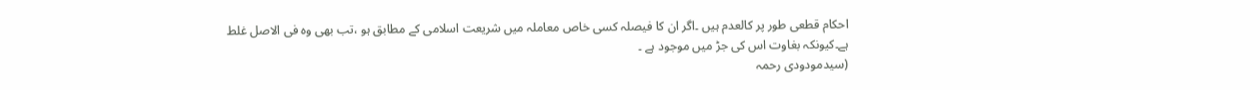احکام قطعی طور پر کالعدم ہیں ۔اگر ان کا فیصلہ کسی خاص معاملہ میں شریعت اسلامی کے مطابق ہو ،تب بھی وہ فی الاصل غلط ہے۔کیونکہ بغاوت اس کی جڑ میں موجود ہے ۔
(سیدمودودی رحمہ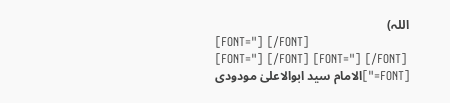اللہ)
[FONT="] [/FONT]
[FONT="] [/FONT] [FONT="] [/FONT]
[FONT="]الامام سید ابوالاعلیٰ مودودی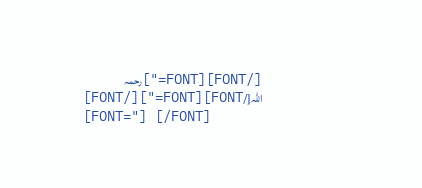[/FONT][FONT="]رحمہ اللہ[/FONT][FONT="][/FONT]
[FONT="] [/FONT]